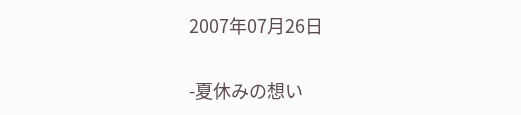2007年07月26日

-夏休みの想い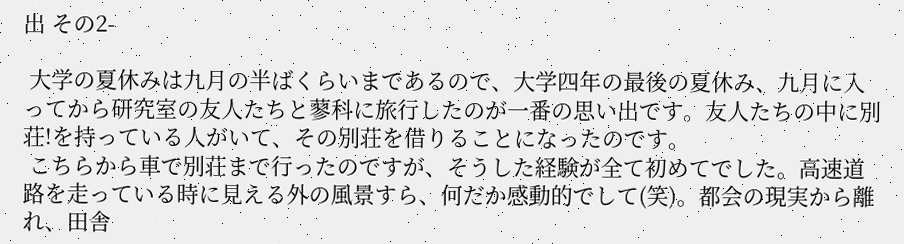出 その2-

 大学の夏休みは九月の半ばくらいまであるので、大学四年の最後の夏休み、九月に入ってから研究室の友人たちと蓼科に旅行したのが一番の思い出です。友人たちの中に別荘!を持っている人がいて、その別荘を借りることになったのです。
 こちらから車で別荘まで行ったのですが、そうした経験が全て初めてでした。高速道路を走っている時に見える外の風景すら、何だか感動的でして(笑)。都会の現実から離れ、田舎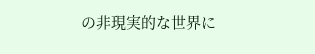の非現実的な世界に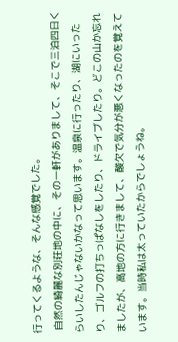行ってくるような、そんな感覚でした。
 自然の綺麗な別荘地の中に、その一軒がありまして、そこで三泊四日くらいしたんじゃないかなって思います。温泉に行ったり、湖にいったり、ゴルフの打ちっぱなしをしたり、ドライブしたり。どこの山か忘れましたが、高地の方に行きまして、酸欠で気分が悪くなったのを覚えています。当時私は太っていたからでしょうね。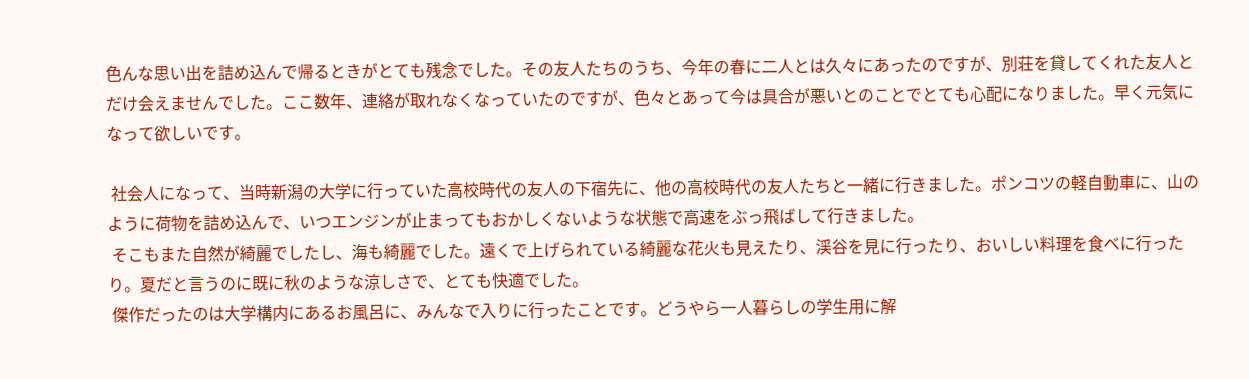色んな思い出を詰め込んで帰るときがとても残念でした。その友人たちのうち、今年の春に二人とは久々にあったのですが、別荘を貸してくれた友人とだけ会えませんでした。ここ数年、連絡が取れなくなっていたのですが、色々とあって今は具合が悪いとのことでとても心配になりました。早く元気になって欲しいです。

 社会人になって、当時新潟の大学に行っていた高校時代の友人の下宿先に、他の高校時代の友人たちと一緒に行きました。ポンコツの軽自動車に、山のように荷物を詰め込んで、いつエンジンが止まってもおかしくないような状態で高速をぶっ飛ばして行きました。
 そこもまた自然が綺麗でしたし、海も綺麗でした。遠くで上げられている綺麗な花火も見えたり、渓谷を見に行ったり、おいしい料理を食べに行ったり。夏だと言うのに既に秋のような涼しさで、とても快適でした。
 傑作だったのは大学構内にあるお風呂に、みんなで入りに行ったことです。どうやら一人暮らしの学生用に解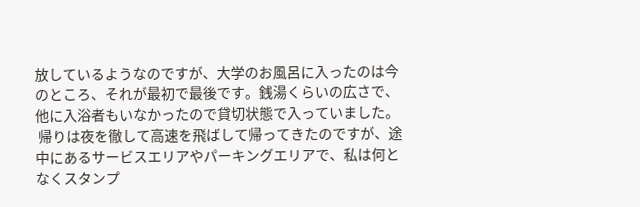放しているようなのですが、大学のお風呂に入ったのは今のところ、それが最初で最後です。銭湯くらいの広さで、他に入浴者もいなかったので貸切状態で入っていました。
 帰りは夜を徹して高速を飛ばして帰ってきたのですが、途中にあるサービスエリアやパーキングエリアで、私は何となくスタンプ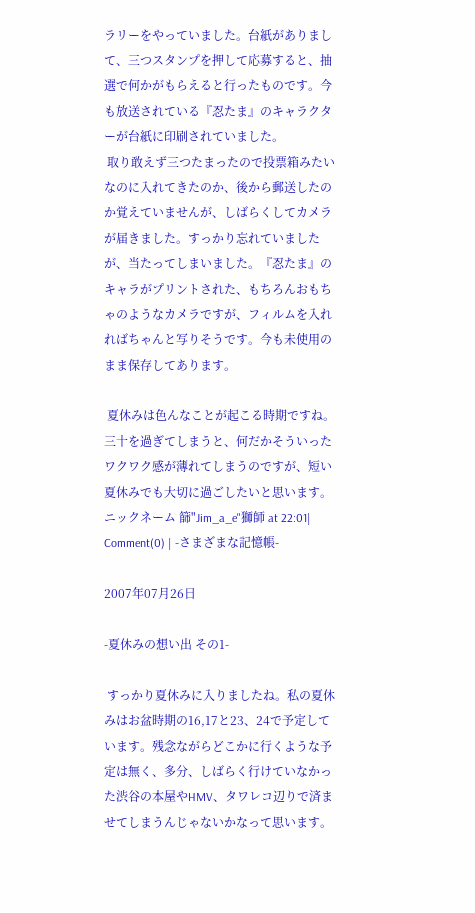ラリーをやっていました。台紙がありまして、三つスタンプを押して応募すると、抽選で何かがもらえると行ったものです。今も放送されている『忍たま』のキャラクターが台紙に印刷されていました。
 取り敢えず三つたまったので投票箱みたいなのに入れてきたのか、後から郵送したのか覚えていませんが、しばらくしてカメラが届きました。すっかり忘れていましたが、当たってしまいました。『忍たま』のキャラがプリントされた、もちろんおもちゃのようなカメラですが、フィルムを入れればちゃんと写りそうです。今も未使用のまま保存してあります。

 夏休みは色んなことが起こる時期ですね。三十を過ぎてしまうと、何だかそういったワクワク感が薄れてしまうのですが、短い夏休みでも大切に過ごしたいと思います。
ニックネーム 篩"Jim_a_e"獅師 at 22:01| Comment(0) | -さまざまな記憶帳-

2007年07月26日

-夏休みの想い出 その1-

 すっかり夏休みに入りましたね。私の夏休みはお盆時期の16,17と23、24で予定しています。残念ながらどこかに行くような予定は無く、多分、しばらく行けていなかった渋谷の本屋やHMV、タワレコ辺りで済ませてしまうんじゃないかなって思います。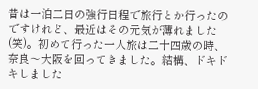昔は一泊二日の強行日程で旅行とか行ったのですけれど、最近はその元気が薄れました(笑)。初めて行った一人旅は二十四歳の時、奈良〜大阪を回ってきました。結構、ドキドキしました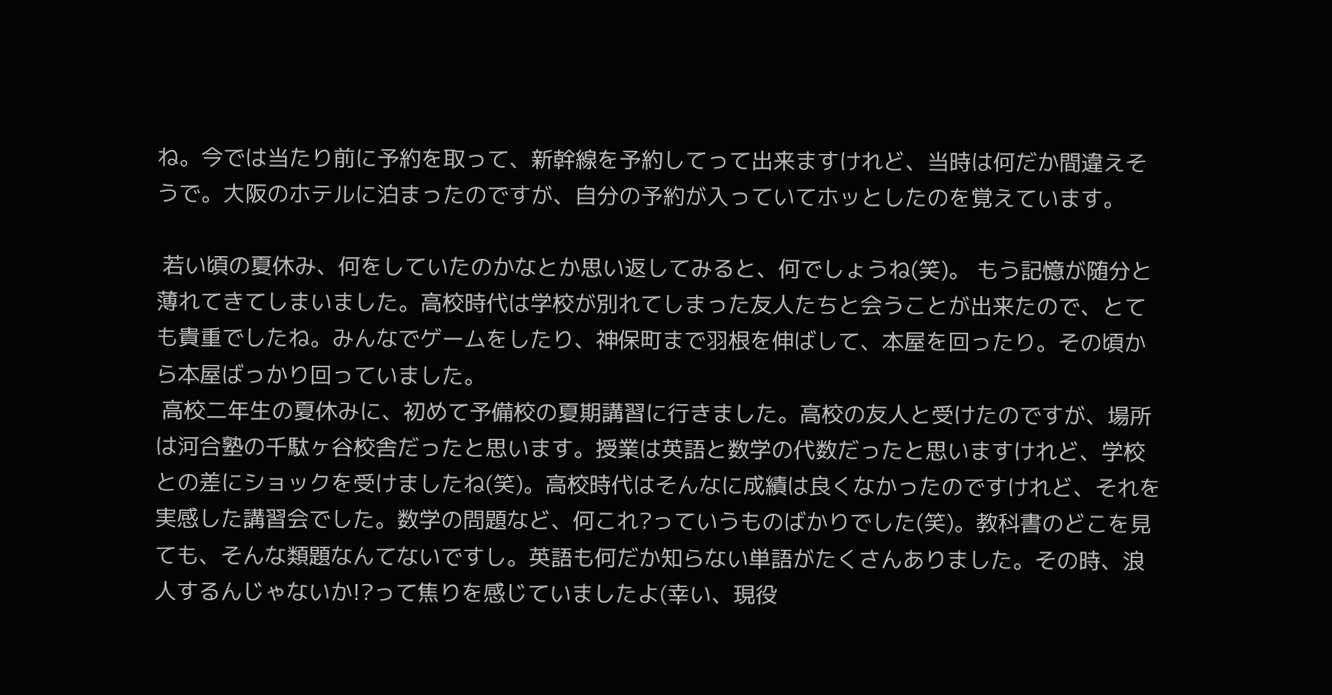ね。今では当たり前に予約を取って、新幹線を予約してって出来ますけれど、当時は何だか間違えそうで。大阪のホテルに泊まったのですが、自分の予約が入っていてホッとしたのを覚えています。

 若い頃の夏休み、何をしていたのかなとか思い返してみると、何でしょうね(笑)。 もう記憶が随分と薄れてきてしまいました。高校時代は学校が別れてしまった友人たちと会うことが出来たので、とても貴重でしたね。みんなでゲームをしたり、神保町まで羽根を伸ばして、本屋を回ったり。その頃から本屋ばっかり回っていました。
 高校二年生の夏休みに、初めて予備校の夏期講習に行きました。高校の友人と受けたのですが、場所は河合塾の千駄ヶ谷校舎だったと思います。授業は英語と数学の代数だったと思いますけれど、学校との差にショックを受けましたね(笑)。高校時代はそんなに成績は良くなかったのですけれど、それを実感した講習会でした。数学の問題など、何これ?っていうものばかりでした(笑)。教科書のどこを見ても、そんな類題なんてないですし。英語も何だか知らない単語がたくさんありました。その時、浪人するんじゃないか!?って焦りを感じていましたよ(幸い、現役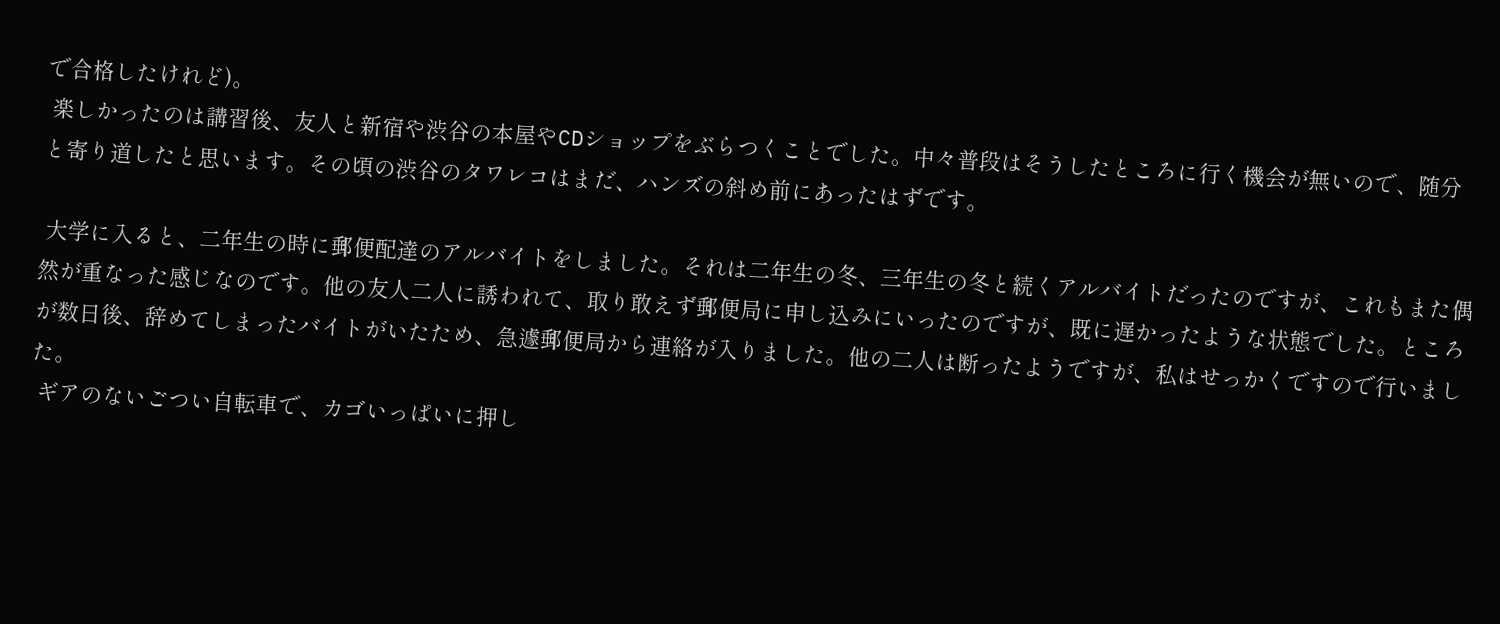で合格したけれど)。
 楽しかったのは講習後、友人と新宿や渋谷の本屋やCDショップをぶらつくことでした。中々普段はそうしたところに行く機会が無いので、随分と寄り道したと思います。その頃の渋谷のタワレコはまだ、ハンズの斜め前にあったはずです。

 大学に入ると、二年生の時に郵便配達のアルバイトをしました。それは二年生の冬、三年生の冬と続くアルバイトだったのですが、これもまた偶然が重なった感じなのです。他の友人二人に誘われて、取り敢えず郵便局に申し込みにいったのですが、既に遅かったような状態でした。ところが数日後、辞めてしまったバイトがいたため、急遽郵便局から連絡が入りました。他の二人は断ったようですが、私はせっかくですので行いました。
 ギアのないごつい自転車で、カゴいっぱいに押し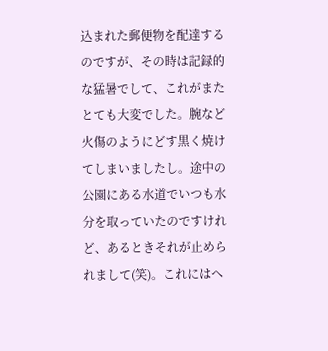込まれた郵便物を配達するのですが、その時は記録的な猛暑でして、これがまたとても大変でした。腕など火傷のようにどす黒く焼けてしまいましたし。途中の公園にある水道でいつも水分を取っていたのですけれど、あるときそれが止められまして(笑)。これにはへ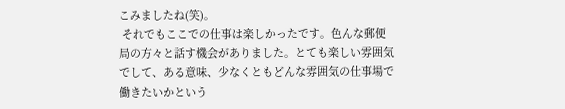こみましたね(笑)。
 それでもここでの仕事は楽しかったです。色んな郵便局の方々と話す機会がありました。とても楽しい雰囲気でして、ある意味、少なくともどんな雰囲気の仕事場で働きたいかという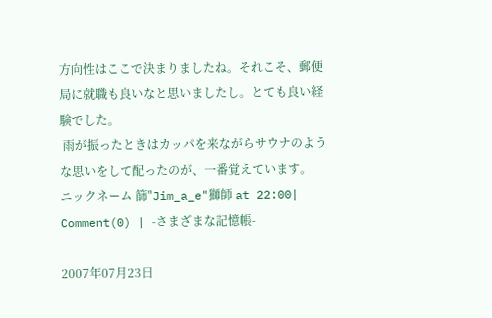方向性はここで決まりましたね。それこそ、郵便局に就職も良いなと思いましたし。とても良い経験でした。
 雨が振ったときはカッパを来ながらサウナのような思いをして配ったのが、一番覚えています。
ニックネーム 篩"Jim_a_e"獅師 at 22:00| Comment(0) | -さまざまな記憶帳-

2007年07月23日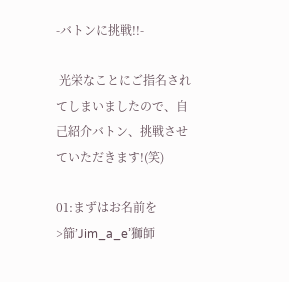-バトンに挑戦!!-

 光栄なことにご指名されてしまいましたので、自己紹介バトン、挑戦させていただきます!(笑)

01:まずはお名前を
>篩’Jim_a_e’獅師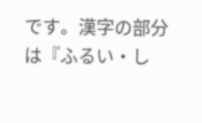です。漢字の部分は『ふるい・し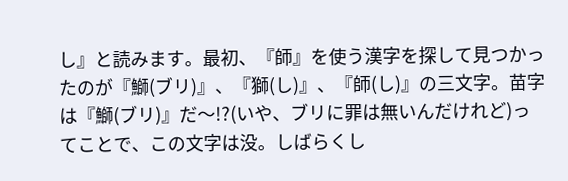し』と読みます。最初、『師』を使う漢字を探して見つかったのが『鰤(ブリ)』、『獅(し)』、『師(し)』の三文字。苗字は『鰤(ブリ)』だ〜!?(いや、ブリに罪は無いんだけれど)ってことで、この文字は没。しばらくし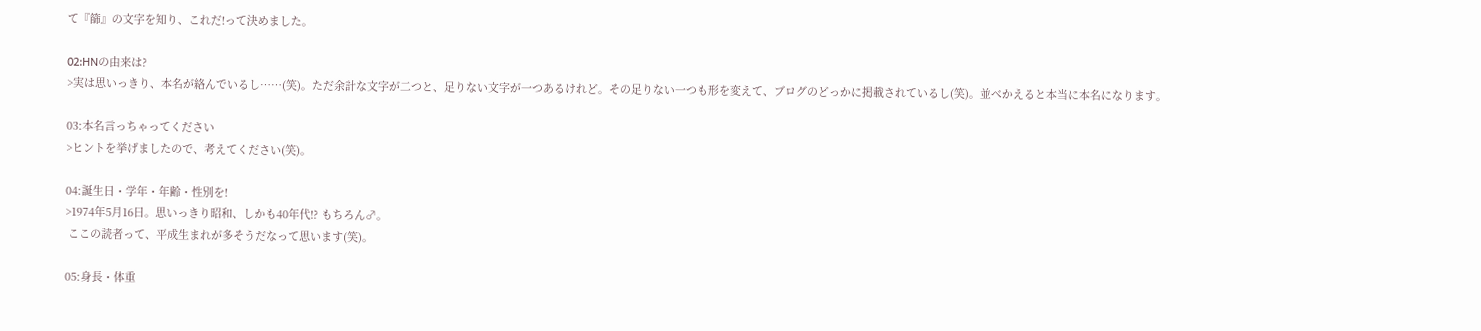て『篩』の文字を知り、これだ!って決めました。

02:HNの由来は?
>実は思いっきり、本名が絡んでいるし……(笑)。ただ余計な文字が二つと、足りない文字が一つあるけれど。その足りない一つも形を変えて、ブログのどっかに掲載されているし(笑)。並べかえると本当に本名になります。

03:本名言っちゃってください
>ヒントを挙げましたので、考えてください(笑)。

04:誕生日・学年・年齢・性別を!
>1974年5月16日。思いっきり昭和、しかも40年代!? もちろん♂。
 ここの読者って、平成生まれが多そうだなって思います(笑)。

05:身長・体重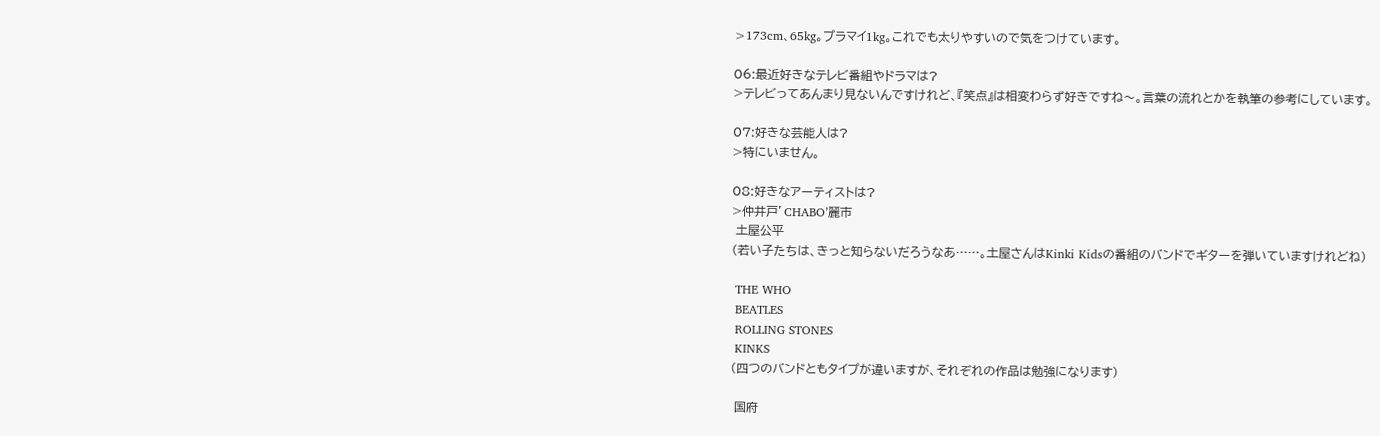>173cm、65kg。プラマイ1kg。これでも太りやすいので気をつけています。

06:最近好きなテレビ番組やドラマは?
>テレビってあんまり見ないんですけれど、『笑点』は相変わらず好きですね〜。言葉の流れとかを執筆の参考にしています。

07:好きな芸能人は?
>特にいません。

08:好きなアーティストは?
>仲井戸’CHABO’麗市
 土屋公平
(若い子たちは、きっと知らないだろうなあ……。土屋さんはKinki Kidsの番組のバンドでギターを弾いていますけれどね)

 THE WHO
 BEATLES
 ROLLING STONES
 KINKS
(四つのバンドともタイプが違いますが、それぞれの作品は勉強になります)

 国府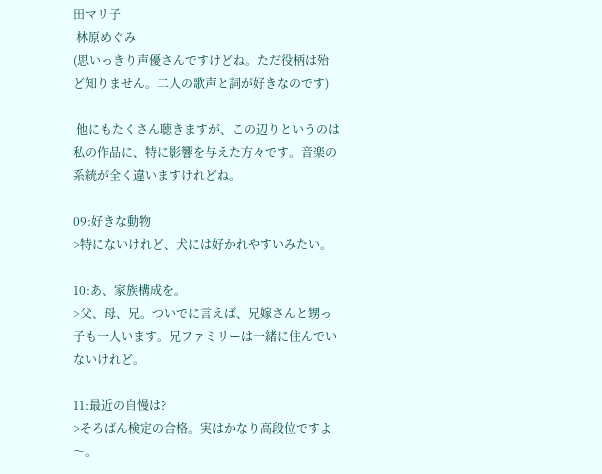田マリ子
 林原めぐみ
(思いっきり声優さんですけどね。ただ役柄は殆ど知りません。二人の歌声と詞が好きなのです)

 他にもたくさん聴きますが、この辺りというのは私の作品に、特に影響を与えた方々です。音楽の系統が全く違いますけれどね。

09:好きな動物
>特にないけれど、犬には好かれやすいみたい。

10:あ、家族構成を。
>父、母、兄。ついでに言えば、兄嫁さんと甥っ子も一人います。兄ファミリーは一緒に住んでいないけれど。

11:最近の自慢は?
>そろばん検定の合格。実はかなり高段位ですよ〜。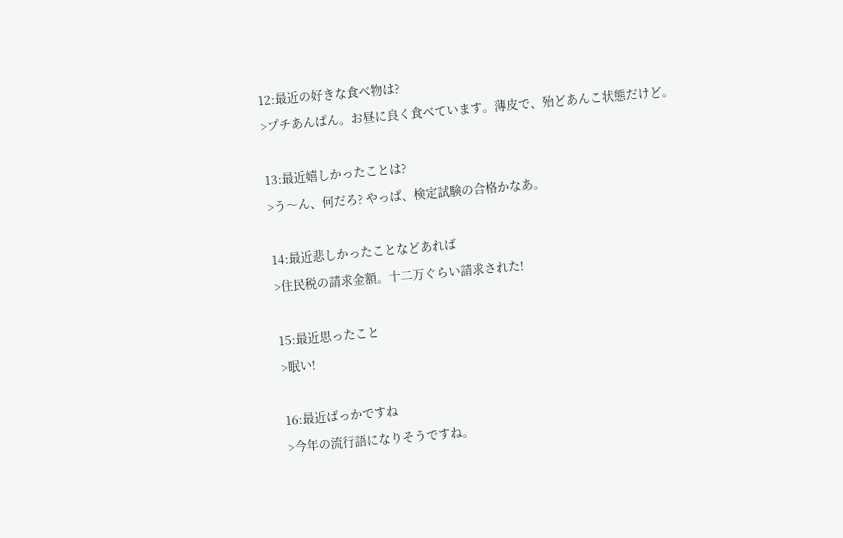12:最近の好きな食べ物は?
>プチあんぱん。お昼に良く食べています。薄皮で、殆どあんこ状態だけど。

13:最近嬉しかったことは?
>う〜ん、何だろ? やっぱ、検定試験の合格かなあ。

14:最近悲しかったことなどあれば
>住民税の請求金額。十二万ぐらい請求された!

15:最近思ったこと
>眠い!

16:最近ばっかですね
>今年の流行語になりそうですね。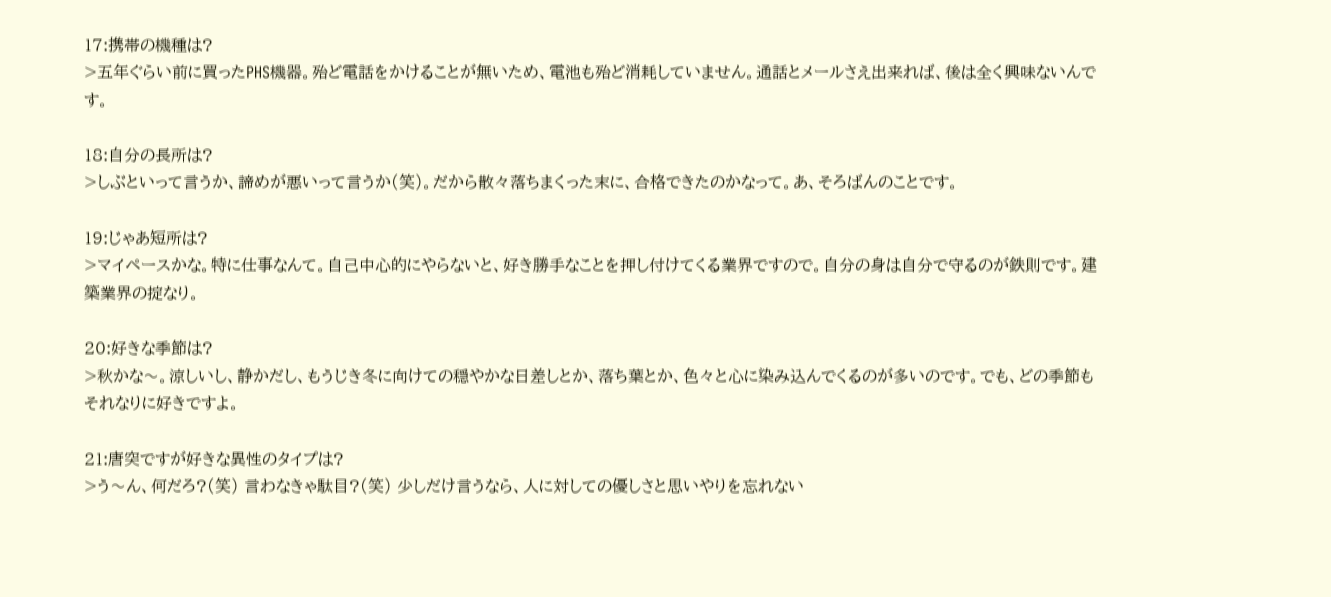17:携帯の機種は?
>五年ぐらい前に買ったPHS機器。殆ど電話をかけることが無いため、電池も殆ど消耗していません。通話とメールさえ出来れば、後は全く興味ないんです。

18:自分の長所は?
>しぶといって言うか、諦めが悪いって言うか(笑)。だから散々落ちまくった末に、合格できたのかなって。あ、そろばんのことです。

19:じゃあ短所は?
>マイペースかな。特に仕事なんて。自己中心的にやらないと、好き勝手なことを押し付けてくる業界ですので。自分の身は自分で守るのが鉄則です。建築業界の掟なり。

20:好きな季節は?
>秋かな〜。涼しいし、静かだし、もうじき冬に向けての穏やかな日差しとか、落ち葉とか、色々と心に染み込んでくるのが多いのです。でも、どの季節もそれなりに好きですよ。

21:唐突ですが好きな異性のタイプは?
>う〜ん、何だろ?(笑) 言わなきゃ駄目?(笑) 少しだけ言うなら、人に対しての優しさと思いやりを忘れない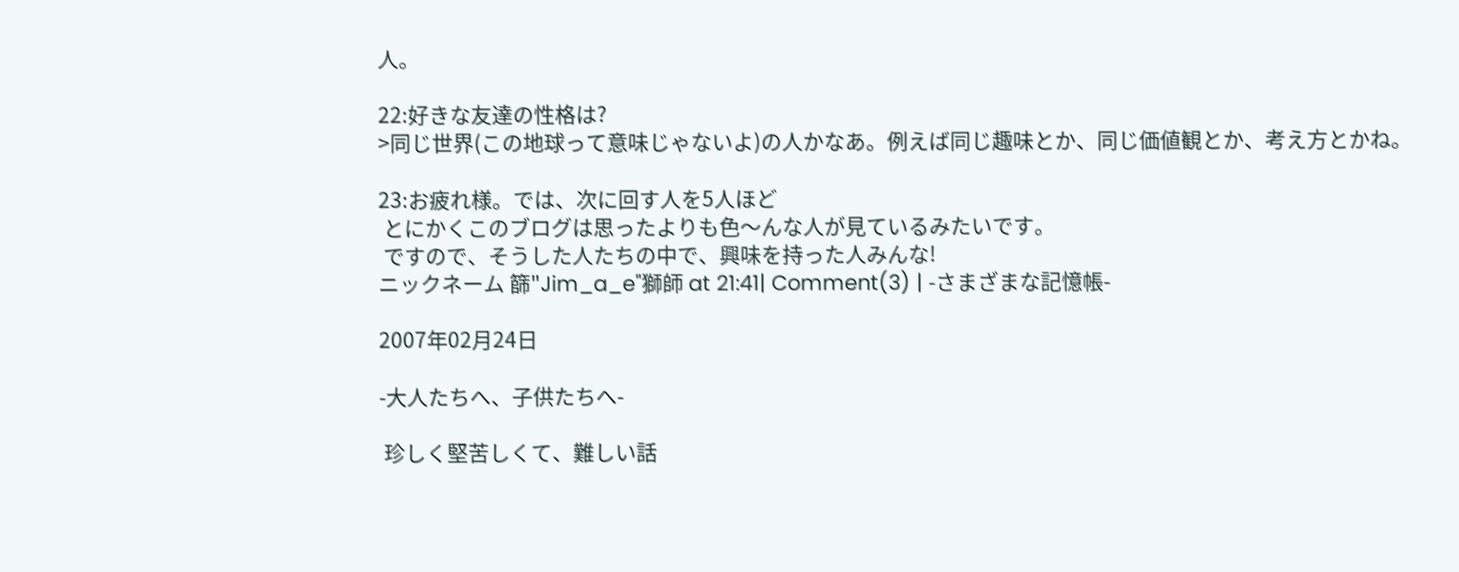人。

22:好きな友達の性格は?
>同じ世界(この地球って意味じゃないよ)の人かなあ。例えば同じ趣味とか、同じ価値観とか、考え方とかね。

23:お疲れ様。では、次に回す人を5人ほど
 とにかくこのブログは思ったよりも色〜んな人が見ているみたいです。
 ですので、そうした人たちの中で、興味を持った人みんな!
ニックネーム 篩"Jim_a_e"獅師 at 21:41| Comment(3) | -さまざまな記憶帳-

2007年02月24日

-大人たちへ、子供たちへ-

 珍しく堅苦しくて、難しい話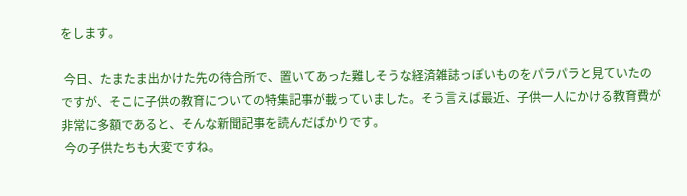をします。

 今日、たまたま出かけた先の待合所で、置いてあった難しそうな経済雑誌っぽいものをパラパラと見ていたのですが、そこに子供の教育についての特集記事が載っていました。そう言えば最近、子供一人にかける教育費が非常に多額であると、そんな新聞記事を読んだばかりです。
 今の子供たちも大変ですね。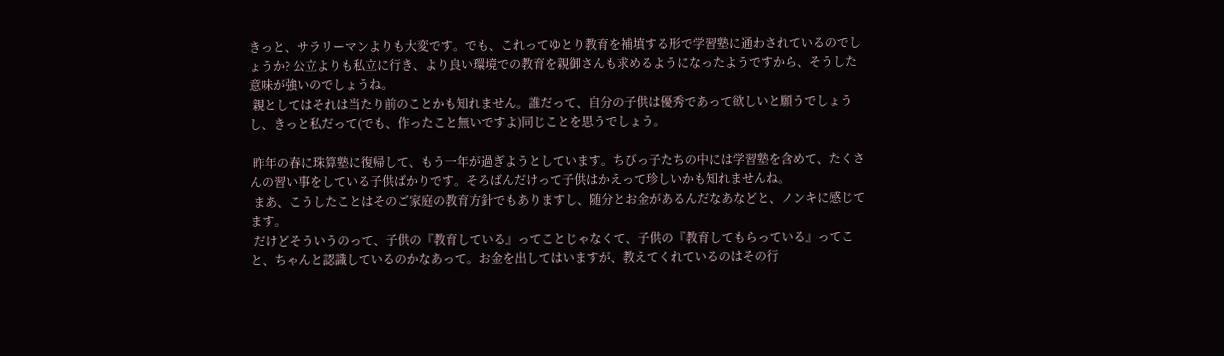きっと、サラリーマンよりも大変です。でも、これってゆとり教育を補填する形で学習塾に通わされているのでしょうか? 公立よりも私立に行き、より良い環境での教育を親御さんも求めるようになったようですから、そうした意味が強いのでしょうね。
 親としてはそれは当たり前のことかも知れません。誰だって、自分の子供は優秀であって欲しいと願うでしょうし、きっと私だって(でも、作ったこと無いですよ)同じことを思うでしょう。

 昨年の春に珠算塾に復帰して、もう一年が過ぎようとしています。ちびっ子たちの中には学習塾を含めて、たくさんの習い事をしている子供ばかりです。そろばんだけって子供はかえって珍しいかも知れませんね。
 まあ、こうしたことはそのご家庭の教育方針でもありますし、随分とお金があるんだなあなどと、ノンキに感じてます。
 だけどそういうのって、子供の『教育している』ってことじゃなくて、子供の『教育してもらっている』ってこと、ちゃんと認識しているのかなあって。お金を出してはいますが、教えてくれているのはその行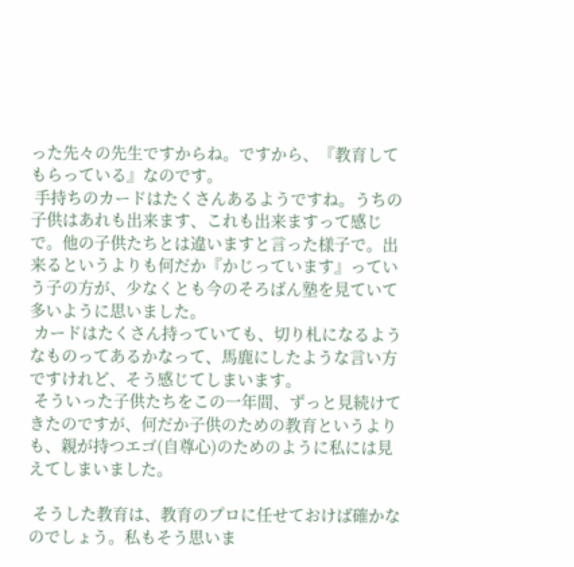った先々の先生ですからね。ですから、『教育してもらっている』なのです。
 手持ちのカードはたくさんあるようですね。うちの子供はあれも出来ます、これも出来ますって感じで。他の子供たちとは違いますと言った様子で。出来るというよりも何だか『かじっています』っていう子の方が、少なくとも今のそろばん塾を見ていて多いように思いました。
 カードはたくさん持っていても、切り札になるようなものってあるかなって、馬鹿にしたような言い方ですけれど、そう感じてしまいます。
 そういった子供たちをこの一年間、ずっと見続けてきたのですが、何だか子供のための教育というよりも、親が持つエゴ(自尊心)のためのように私には見えてしまいました。

 そうした教育は、教育のプロに任せておけば確かなのでしょう。私もそう思いま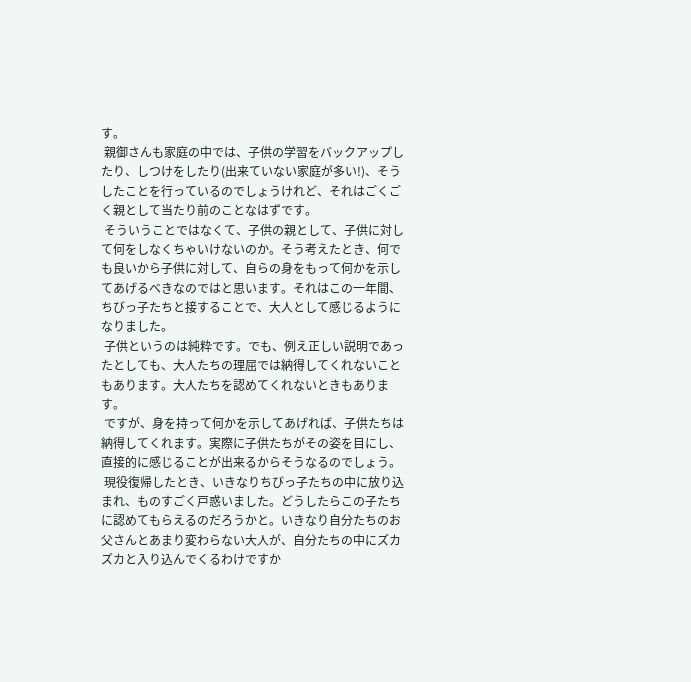す。
 親御さんも家庭の中では、子供の学習をバックアップしたり、しつけをしたり(出来ていない家庭が多い!)、そうしたことを行っているのでしょうけれど、それはごくごく親として当たり前のことなはずです。
 そういうことではなくて、子供の親として、子供に対して何をしなくちゃいけないのか。そう考えたとき、何でも良いから子供に対して、自らの身をもって何かを示してあげるべきなのではと思います。それはこの一年間、ちびっ子たちと接することで、大人として感じるようになりました。
 子供というのは純粋です。でも、例え正しい説明であったとしても、大人たちの理屈では納得してくれないこともあります。大人たちを認めてくれないときもあります。
 ですが、身を持って何かを示してあげれば、子供たちは納得してくれます。実際に子供たちがその姿を目にし、直接的に感じることが出来るからそうなるのでしょう。
 現役復帰したとき、いきなりちびっ子たちの中に放り込まれ、ものすごく戸惑いました。どうしたらこの子たちに認めてもらえるのだろうかと。いきなり自分たちのお父さんとあまり変わらない大人が、自分たちの中にズカズカと入り込んでくるわけですか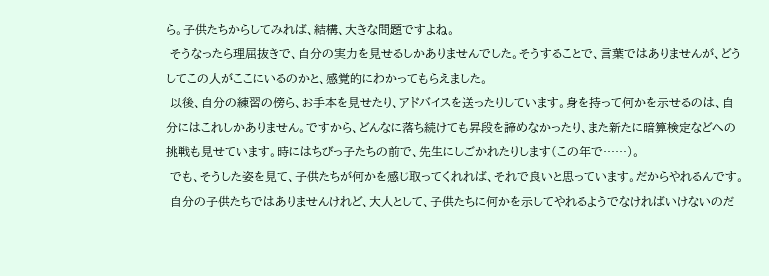ら。子供たちからしてみれば、結構、大きな問題ですよね。
 そうなったら理屈抜きで、自分の実力を見せるしかありませんでした。そうすることで、言葉ではありませんが、どうしてこの人がここにいるのかと、感覚的にわかってもらえました。
 以後、自分の練習の傍ら、お手本を見せたり、アドバイスを送ったりしています。身を持って何かを示せるのは、自分にはこれしかありません。ですから、どんなに落ち続けても昇段を諦めなかったり、また新たに暗算検定などへの挑戦も見せています。時にはちびっ子たちの前で、先生にしごかれたりします(この年で……)。
 でも、そうした姿を見て、子供たちが何かを感じ取ってくれれば、それで良いと思っています。だからやれるんです。
 自分の子供たちではありませんけれど、大人として、子供たちに何かを示してやれるようでなければいけないのだ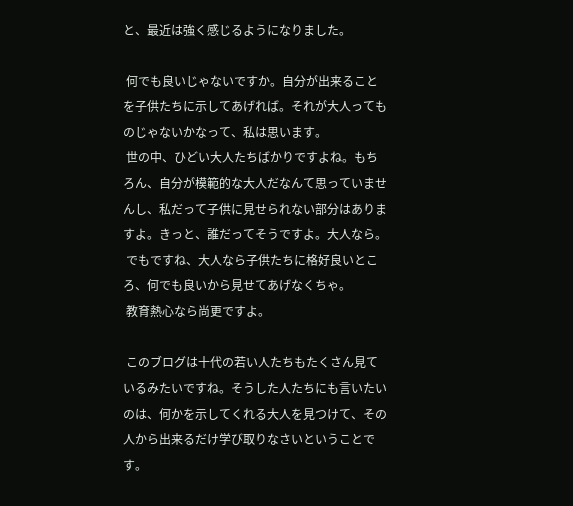と、最近は強く感じるようになりました。

 何でも良いじゃないですか。自分が出来ることを子供たちに示してあげれば。それが大人ってものじゃないかなって、私は思います。
 世の中、ひどい大人たちばかりですよね。もちろん、自分が模範的な大人だなんて思っていませんし、私だって子供に見せられない部分はありますよ。きっと、誰だってそうですよ。大人なら。
 でもですね、大人なら子供たちに格好良いところ、何でも良いから見せてあげなくちゃ。
 教育熱心なら尚更ですよ。

 このブログは十代の若い人たちもたくさん見ているみたいですね。そうした人たちにも言いたいのは、何かを示してくれる大人を見つけて、その人から出来るだけ学び取りなさいということです。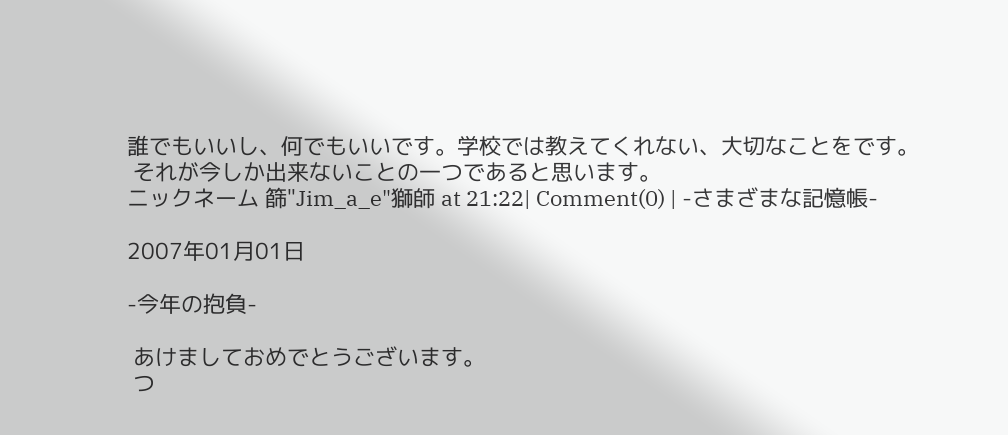誰でもいいし、何でもいいです。学校では教えてくれない、大切なことをです。
 それが今しか出来ないことの一つであると思います。
ニックネーム 篩"Jim_a_e"獅師 at 21:22| Comment(0) | -さまざまな記憶帳-

2007年01月01日

-今年の抱負-

 あけましておめでとうございます。
 つ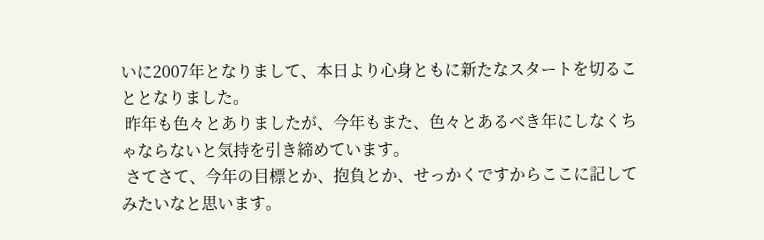いに2007年となりまして、本日より心身ともに新たなスタートを切ることとなりました。
 昨年も色々とありましたが、今年もまた、色々とあるべき年にしなくちゃならないと気持を引き締めています。
 さてさて、今年の目標とか、抱負とか、せっかくですからここに記してみたいなと思います。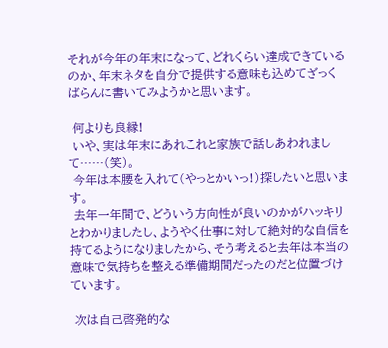それが今年の年末になって、どれくらい達成できているのか、年末ネタを自分で提供する意味も込めてざっくばらんに書いてみようかと思います。

 何よりも良縁!
 いや、実は年末にあれこれと家族で話しあわれまして……(笑)。
 今年は本腰を入れて(やっとかいっ!)探したいと思います。
 去年一年間で、どういう方向性が良いのかがハッキリとわかりましたし、ようやく仕事に対して絶対的な自信を持てるようになりましたから、そう考えると去年は本当の意味で気持ちを整える準備期間だったのだと位置づけています。

 次は自己啓発的な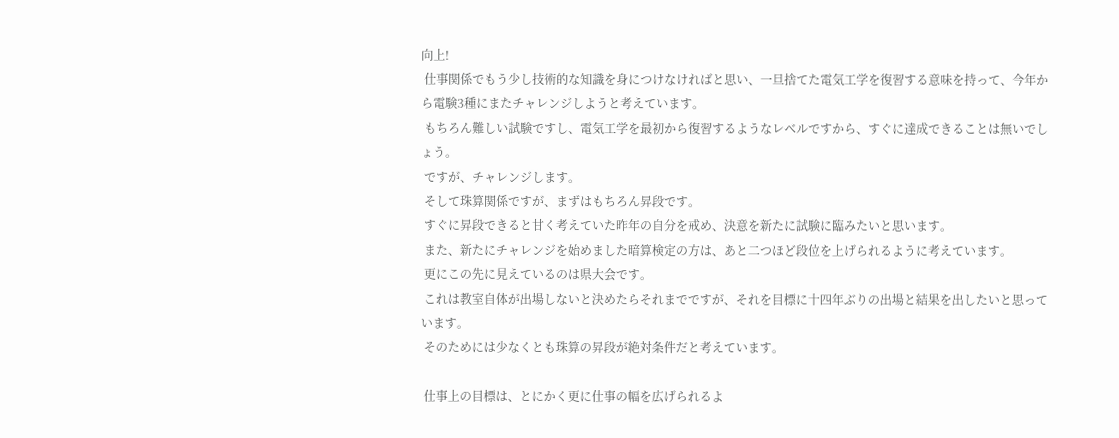向上!
 仕事関係でもう少し技術的な知識を身につけなければと思い、一旦捨てた電気工学を復習する意味を持って、今年から電験3種にまたチャレンジしようと考えています。
 もちろん難しい試験ですし、電気工学を最初から復習するようなレベルですから、すぐに達成できることは無いでしょう。
 ですが、チャレンジします。
 そして珠算関係ですが、まずはもちろん昇段です。
 すぐに昇段できると甘く考えていた昨年の自分を戒め、決意を新たに試験に臨みたいと思います。
 また、新たにチャレンジを始めました暗算検定の方は、あと二つほど段位を上げられるように考えています。
 更にこの先に見えているのは県大会です。
 これは教室自体が出場しないと決めたらそれまでですが、それを目標に十四年ぶりの出場と結果を出したいと思っています。
 そのためには少なくとも珠算の昇段が絶対条件だと考えています。

 仕事上の目標は、とにかく更に仕事の幅を広げられるよ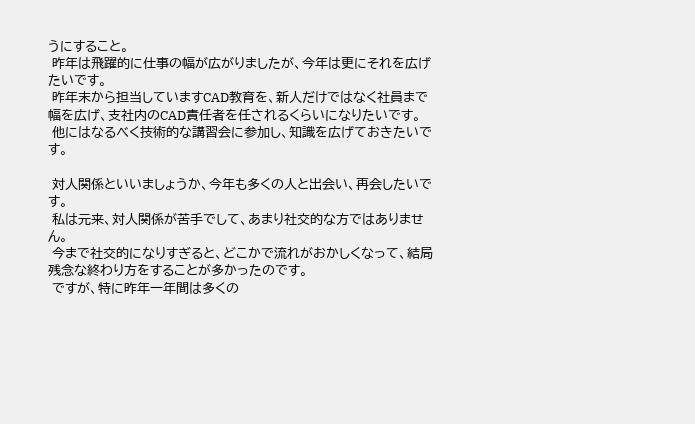うにすること。
 昨年は飛躍的に仕事の幅が広がりましたが、今年は更にそれを広げたいです。
 昨年末から担当していますCAD教育を、新人だけではなく社員まで幅を広げ、支社内のCAD責任者を任されるくらいになりたいです。
 他にはなるべく技術的な講習会に参加し、知識を広げておきたいです。

 対人関係といいましょうか、今年も多くの人と出会い、再会したいです。
 私は元来、対人関係が苦手でして、あまり社交的な方ではありません。
 今まで社交的になりすぎると、どこかで流れがおかしくなって、結局残念な終わり方をすることが多かったのです。
 ですが、特に昨年一年間は多くの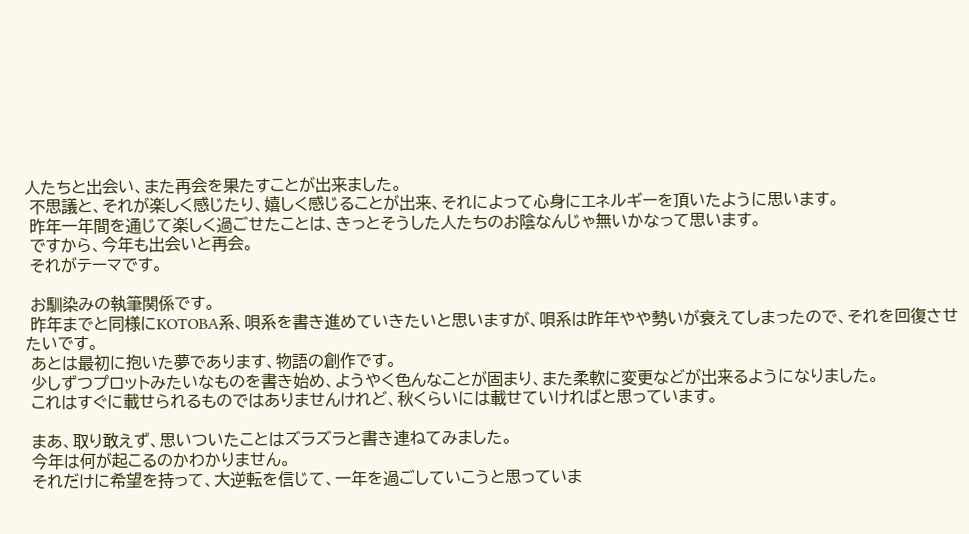人たちと出会い、また再会を果たすことが出来ました。
 不思議と、それが楽しく感じたり、嬉しく感じることが出来、それによって心身にエネルギーを頂いたように思います。
 昨年一年間を通じて楽しく過ごせたことは、きっとそうした人たちのお陰なんじゃ無いかなって思います。
 ですから、今年も出会いと再会。
 それがテーマです。

 お馴染みの執筆関係です。
 昨年までと同様にKOTOBA系、唄系を書き進めていきたいと思いますが、唄系は昨年やや勢いが衰えてしまったので、それを回復させたいです。
 あとは最初に抱いた夢であります、物語の創作です。
 少しずつプロットみたいなものを書き始め、ようやく色んなことが固まり、また柔軟に変更などが出来るようになりました。
 これはすぐに載せられるものではありませんけれど、秋くらいには載せていければと思っています。

 まあ、取り敢えず、思いついたことはズラズラと書き連ねてみました。
 今年は何が起こるのかわかりません。
 それだけに希望を持って、大逆転を信じて、一年を過ごしていこうと思っていま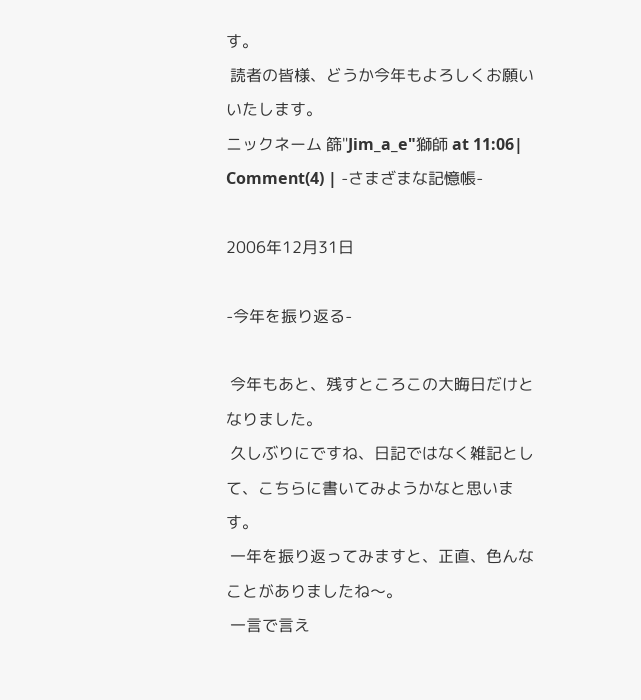す。
 読者の皆様、どうか今年もよろしくお願いいたします。
ニックネーム 篩"Jim_a_e"獅師 at 11:06| Comment(4) | -さまざまな記憶帳-

2006年12月31日

-今年を振り返る-

 今年もあと、残すところこの大晦日だけとなりました。
 久しぶりにですね、日記ではなく雑記として、こちらに書いてみようかなと思います。
 一年を振り返ってみますと、正直、色んなことがありましたね〜。
 一言で言え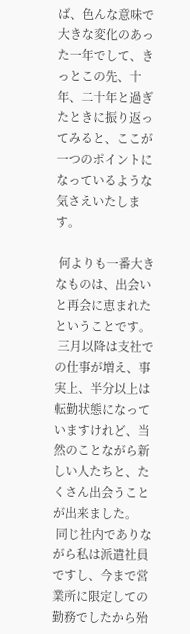ば、色んな意味で大きな変化のあった一年でして、きっとこの先、十年、二十年と過ぎたときに振り返ってみると、ここが一つのポイントになっているような気さえいたします。

 何よりも一番大きなものは、出会いと再会に恵まれたということです。
 三月以降は支社での仕事が増え、事実上、半分以上は転勤状態になっていますけれど、当然のことながら新しい人たちと、たくさん出会うことが出来ました。
 同じ社内でありながら私は派遣社員ですし、今まで営業所に限定しての勤務でしたから殆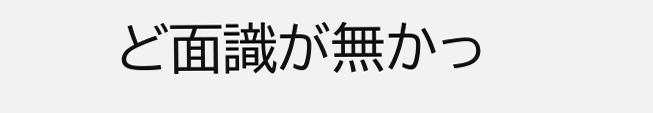ど面識が無かっ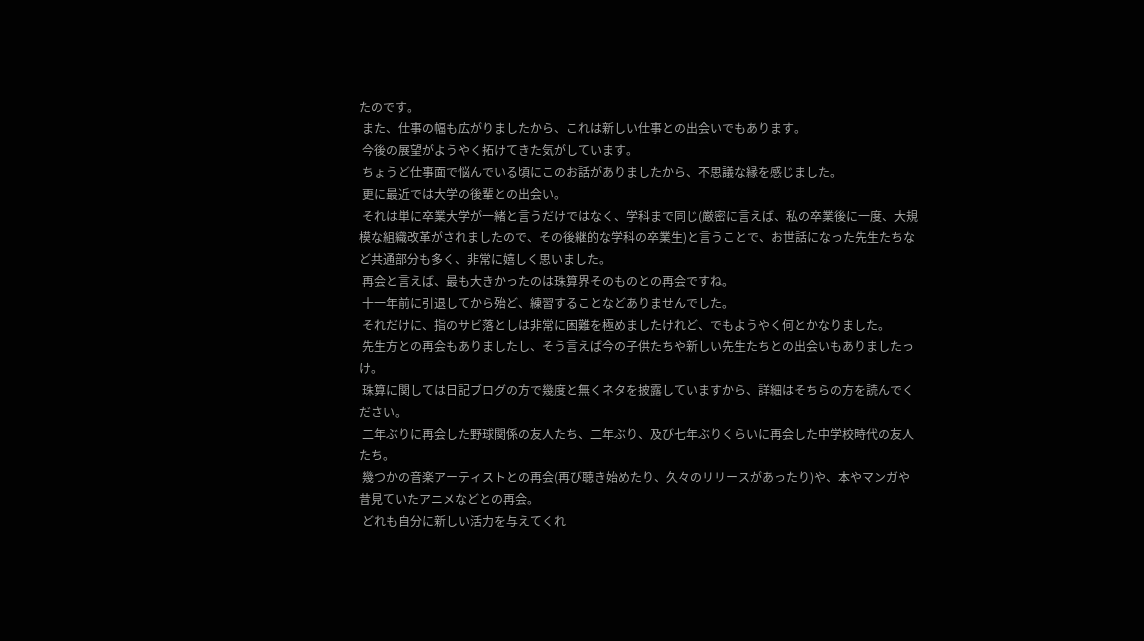たのです。
 また、仕事の幅も広がりましたから、これは新しい仕事との出会いでもあります。
 今後の展望がようやく拓けてきた気がしています。
 ちょうど仕事面で悩んでいる頃にこのお話がありましたから、不思議な縁を感じました。
 更に最近では大学の後輩との出会い。
 それは単に卒業大学が一緒と言うだけではなく、学科まで同じ(厳密に言えば、私の卒業後に一度、大規模な組織改革がされましたので、その後継的な学科の卒業生)と言うことで、お世話になった先生たちなど共通部分も多く、非常に嬉しく思いました。
 再会と言えば、最も大きかったのは珠算界そのものとの再会ですね。
 十一年前に引退してから殆ど、練習することなどありませんでした。
 それだけに、指のサビ落としは非常に困難を極めましたけれど、でもようやく何とかなりました。
 先生方との再会もありましたし、そう言えば今の子供たちや新しい先生たちとの出会いもありましたっけ。
 珠算に関しては日記ブログの方で幾度と無くネタを披露していますから、詳細はそちらの方を読んでください。
 二年ぶりに再会した野球関係の友人たち、二年ぶり、及び七年ぶりくらいに再会した中学校時代の友人たち。
 幾つかの音楽アーティストとの再会(再び聴き始めたり、久々のリリースがあったり)や、本やマンガや昔見ていたアニメなどとの再会。
 どれも自分に新しい活力を与えてくれ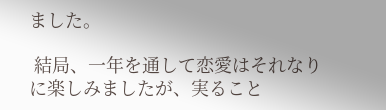ました。

 結局、一年を通して恋愛はそれなりに楽しみましたが、実ること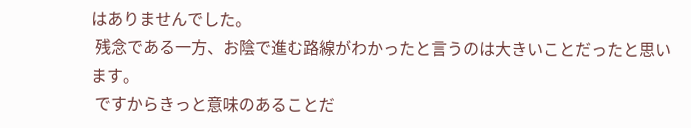はありませんでした。
 残念である一方、お陰で進む路線がわかったと言うのは大きいことだったと思います。
 ですからきっと意味のあることだ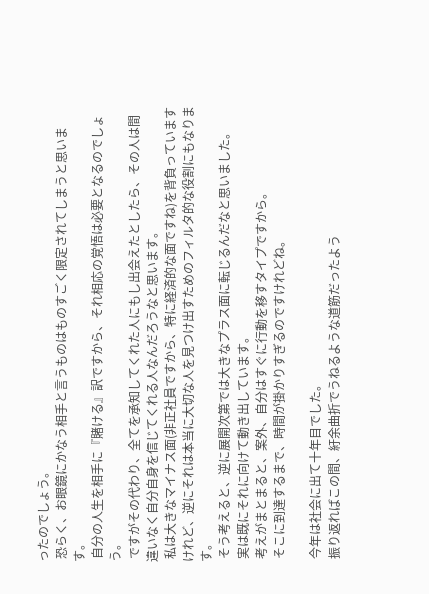ったのでしょう。
 恐らく、お眼鏡にかなう相手と言うものはものすごく限定されてしまうと思います。
 自分の人生を相手に『賭ける』訳ですから、それ相応の覚悟は必要となるのでしょう。
 ですがその代わり、全てを承知してくれた人にもし出会えたとしたら、その人は間違いなく自分自身を信じてくれる人なんだろうなと思います。
 私は大きなマイナス面(非正社員ですから、特に経済的な面ですね)を背負っていますけれど、逆にそれは本当に大切な人を見つけ出すためのフィルタ的な役割にもなります。
 そう考えると、逆に展開次第では大きなプラス面に転じるんだなと思いました。
 実は既にそれに向けて動き出しています。
 考えがまとまると、案外、自分はすぐに行動を移すタイプですから。
 そこに到達するまで、時間が掛かりすぎるのですけれどね。

 今年は社会に出て十年目でした。
 振り返ればこの間、紆余曲折でうねるような道筋だったよう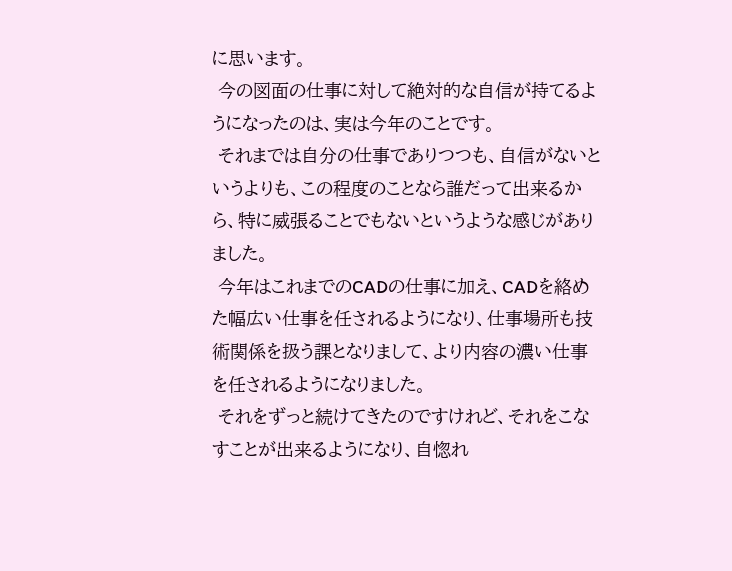に思います。
 今の図面の仕事に対して絶対的な自信が持てるようになったのは、実は今年のことです。
 それまでは自分の仕事でありつつも、自信がないというよりも、この程度のことなら誰だって出来るから、特に威張ることでもないというような感じがありました。
 今年はこれまでのCADの仕事に加え、CADを絡めた幅広い仕事を任されるようになり、仕事場所も技術関係を扱う課となりまして、より内容の濃い仕事を任されるようになりました。
 それをずっと続けてきたのですけれど、それをこなすことが出来るようになり、自惚れ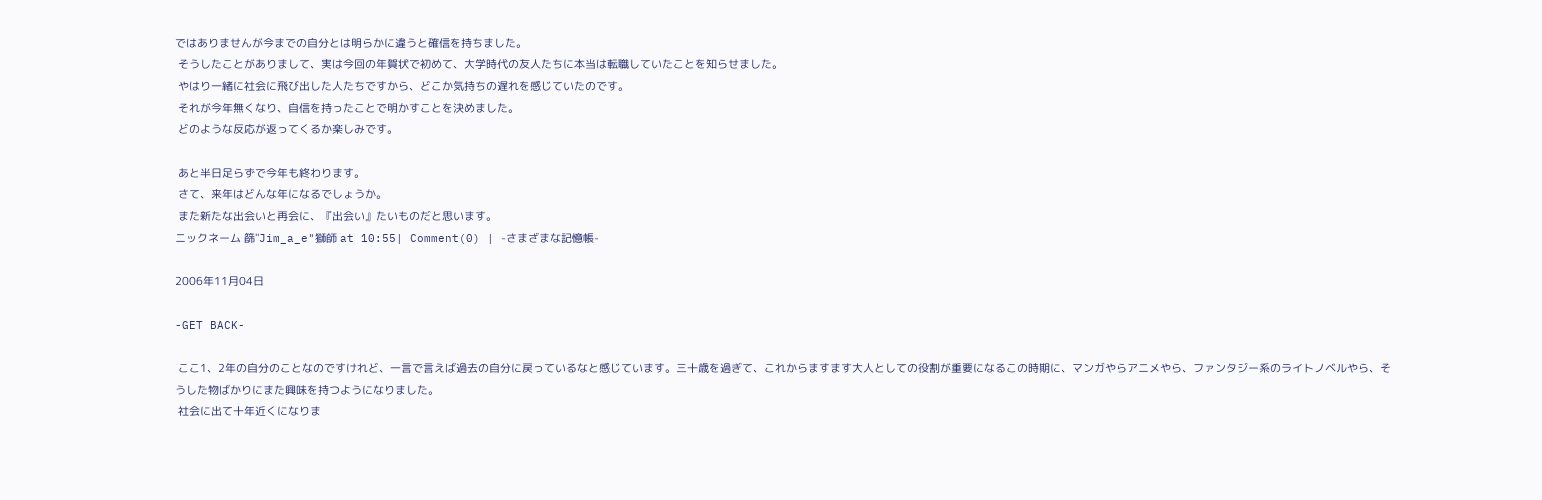ではありませんが今までの自分とは明らかに違うと確信を持ちました。
 そうしたことがありまして、実は今回の年賀状で初めて、大学時代の友人たちに本当は転職していたことを知らせました。
 やはり一緒に社会に飛び出した人たちですから、どこか気持ちの遅れを感じていたのです。
 それが今年無くなり、自信を持ったことで明かすことを決めました。
 どのような反応が返ってくるか楽しみです。

 あと半日足らずで今年も終わります。
 さて、来年はどんな年になるでしょうか。
 また新たな出会いと再会に、『出会い』たいものだと思います。
ニックネーム 篩"Jim_a_e"獅師 at 10:55| Comment(0) | -さまざまな記憶帳-

2006年11月04日

-GET BACK-

 ここ1、2年の自分のことなのですけれど、一言で言えば過去の自分に戻っているなと感じています。三十歳を過ぎて、これからますます大人としての役割が重要になるこの時期に、マンガやらアニメやら、ファンタジー系のライトノベルやら、そうした物ばかりにまた興味を持つようになりました。
 社会に出て十年近くになりま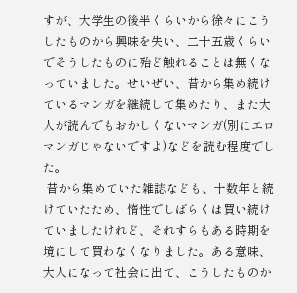すが、大学生の後半くらいから徐々にこうしたものから興味を失い、二十五歳くらいでそうしたものに殆ど触れることは無くなっていました。せいぜい、昔から集め続けているマンガを継続して集めたり、また大人が読んでもおかしくないマンガ(別にエロマンガじゃないですよ)などを読む程度でした。
 昔から集めていた雑誌なども、十数年と続けていたため、惰性でしばらくは買い続けていましたけれど、それすらもある時期を境にして買わなくなりました。ある意味、大人になって社会に出て、こうしたものか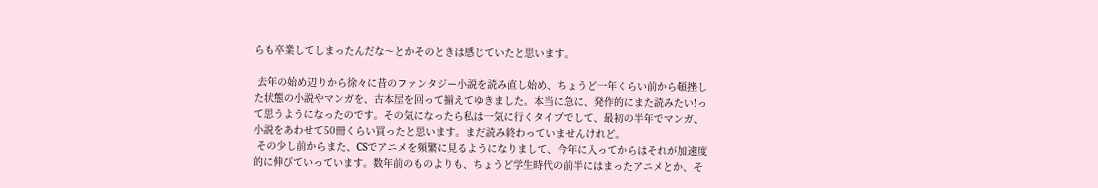らも卒業してしまったんだな〜とかそのときは感じていたと思います。

 去年の始め辺りから徐々に昔のファンタジー小説を読み直し始め、ちょうど一年くらい前から頓挫した状態の小説やマンガを、古本屋を回って揃えてゆきました。本当に急に、発作的にまた読みたい!って思うようになったのです。その気になったら私は一気に行くタイプでして、最初の半年でマンガ、小説をあわせて50冊くらい買ったと思います。まだ読み終わっていませんけれど。
 その少し前からまた、CSでアニメを頻繁に見るようになりまして、今年に入ってからはそれが加速度的に伸びていっています。数年前のものよりも、ちょうど学生時代の前半にはまったアニメとか、そ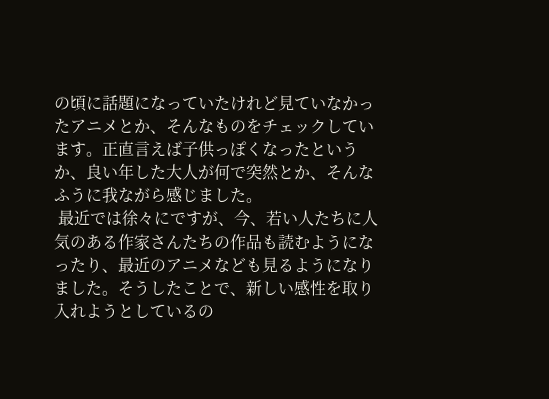の頃に話題になっていたけれど見ていなかったアニメとか、そんなものをチェックしています。正直言えば子供っぽくなったというか、良い年した大人が何で突然とか、そんなふうに我ながら感じました。
 最近では徐々にですが、今、若い人たちに人気のある作家さんたちの作品も読むようになったり、最近のアニメなども見るようになりました。そうしたことで、新しい感性を取り入れようとしているの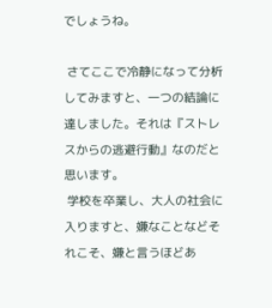でしょうね。

 さてここで冷静になって分析してみますと、一つの結論に達しました。それは『ストレスからの逃避行動』なのだと思います。
 学校を卒業し、大人の社会に入りますと、嫌なことなどそれこそ、嫌と言うほどあ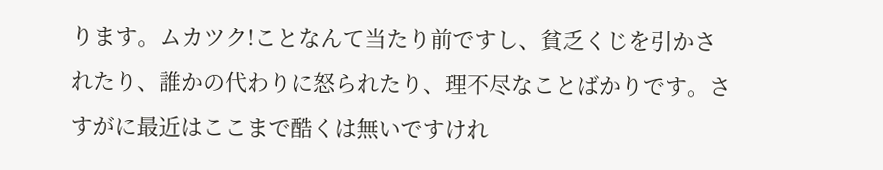ります。ムカツク!ことなんて当たり前ですし、貧乏くじを引かされたり、誰かの代わりに怒られたり、理不尽なことばかりです。さすがに最近はここまで酷くは無いですけれ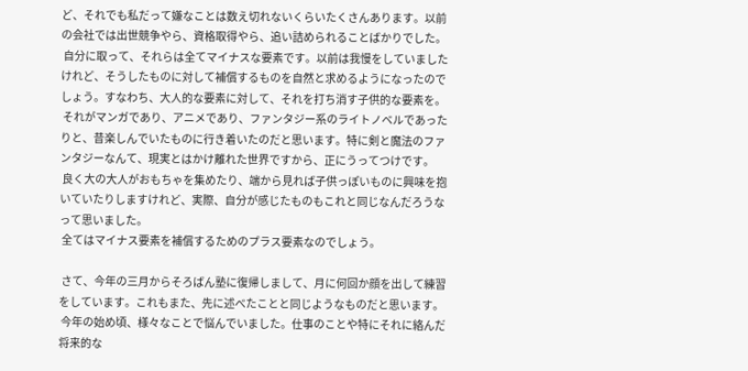ど、それでも私だって嫌なことは数え切れないくらいたくさんあります。以前の会社では出世競争やら、資格取得やら、追い詰められることばかりでした。
 自分に取って、それらは全てマイナスな要素です。以前は我慢をしていましたけれど、そうしたものに対して補償するものを自然と求めるようになったのでしょう。すなわち、大人的な要素に対して、それを打ち消す子供的な要素を。
 それがマンガであり、アニメであり、ファンタジー系のライトノベルであったりと、昔楽しんでいたものに行き着いたのだと思います。特に剣と魔法のファンタジーなんて、現実とはかけ離れた世界ですから、正にうってつけです。
 良く大の大人がおもちゃを集めたり、端から見れば子供っぽいものに興味を抱いていたりしますけれど、実際、自分が感じたものもこれと同じなんだろうなって思いました。
 全てはマイナス要素を補償するためのプラス要素なのでしょう。

 さて、今年の三月からそろばん塾に復帰しまして、月に何回か顔を出して練習をしています。これもまた、先に述べたことと同じようなものだと思います。
 今年の始め頃、様々なことで悩んでいました。仕事のことや特にそれに絡んだ将来的な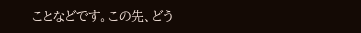ことなどです。この先、どう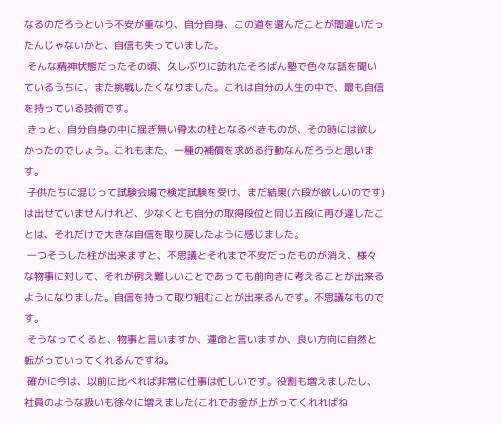なるのだろうという不安が重なり、自分自身、この道を選んだことが間違いだったんじゃないかと、自信も失っていました。
 そんな精神状態だったその頃、久しぶりに訪れたそろばん塾で色々な話を聞いているうちに、また挑戦したくなりました。これは自分の人生の中で、最も自信を持っている技術です。
 きっと、自分自身の中に揺ぎ無い骨太の柱となるべきものが、その時には欲しかったのでしょう。これもまた、一種の補償を求める行動なんだろうと思います。
 子供たちに混じって試験会場で検定試験を受け、まだ結果(六段が欲しいのです)は出せていませんけれど、少なくとも自分の取得段位と同じ五段に再び達したことは、それだけで大きな自信を取り戻したように感じました。
 一つそうした柱が出来ますと、不思議とそれまで不安だったものが消え、様々な物事に対して、それが例え難しいことであっても前向きに考えることが出来るようになりました。自信を持って取り組むことが出来るんです。不思議なものです。
 そうなってくると、物事と言いますか、運命と言いますか、良い方向に自然と転がっていってくれるんですね。
 確かに今は、以前に比べれば非常に仕事は忙しいです。役割も増えましたし、社員のような扱いも徐々に増えました(これでお金が上がってくれればね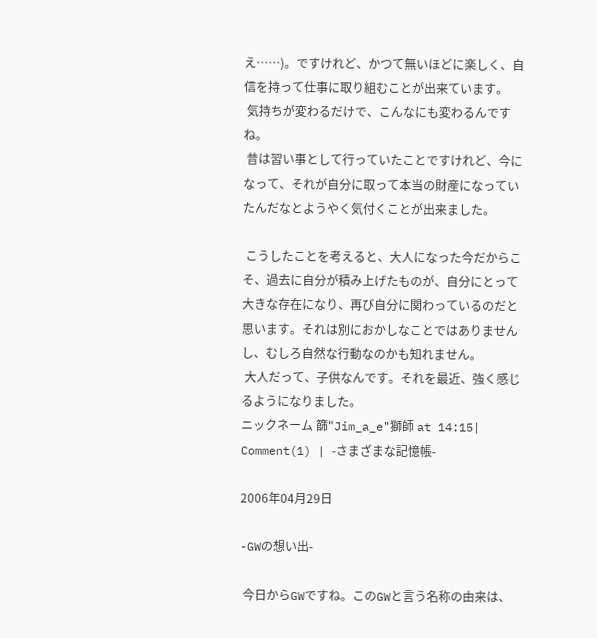え……)。ですけれど、かつて無いほどに楽しく、自信を持って仕事に取り組むことが出来ています。
 気持ちが変わるだけで、こんなにも変わるんですね。
 昔は習い事として行っていたことですけれど、今になって、それが自分に取って本当の財産になっていたんだなとようやく気付くことが出来ました。

 こうしたことを考えると、大人になった今だからこそ、過去に自分が積み上げたものが、自分にとって大きな存在になり、再び自分に関わっているのだと思います。それは別におかしなことではありませんし、むしろ自然な行動なのかも知れません。
 大人だって、子供なんです。それを最近、強く感じるようになりました。
ニックネーム 篩"Jim_a_e"獅師 at 14:15| Comment(1) | -さまざまな記憶帳-

2006年04月29日

-GWの想い出-

 今日からGWですね。このGWと言う名称の由来は、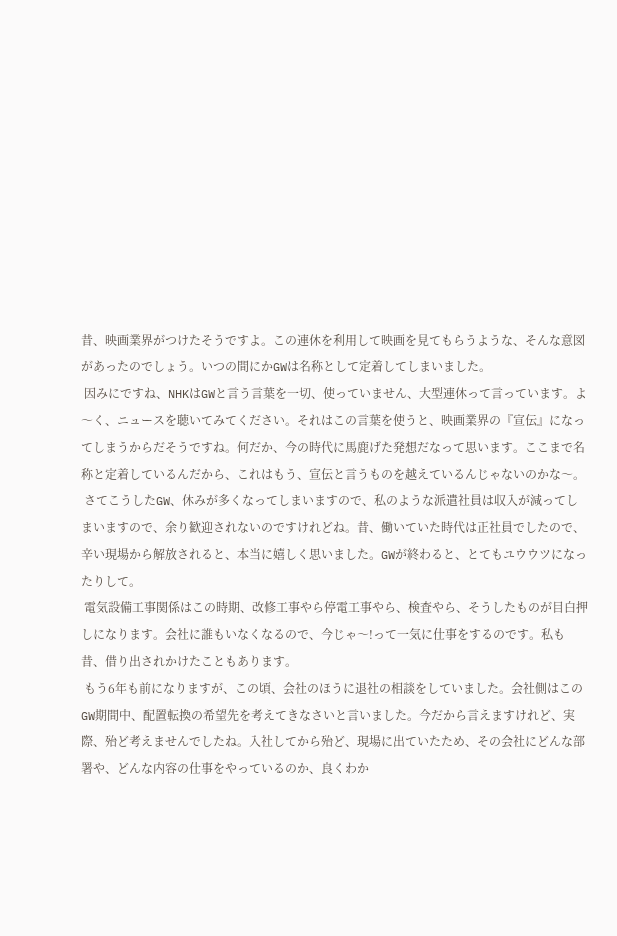昔、映画業界がつけたそうですよ。この連休を利用して映画を見てもらうような、そんな意図があったのでしょう。いつの間にかGWは名称として定着してしまいました。
 因みにですね、NHKはGWと言う言葉を一切、使っていません、大型連休って言っています。よ〜く、ニュースを聴いてみてください。それはこの言葉を使うと、映画業界の『宣伝』になってしまうからだそうですね。何だか、今の時代に馬鹿げた発想だなって思います。ここまで名称と定着しているんだから、これはもう、宣伝と言うものを越えているんじゃないのかな〜。
 さてこうしたGW、休みが多くなってしまいますので、私のような派遣社員は収入が減ってしまいますので、余り歓迎されないのですけれどね。昔、働いていた時代は正社員でしたので、辛い現場から解放されると、本当に嬉しく思いました。GWが終わると、とてもユウウツになったりして。
 電気設備工事関係はこの時期、改修工事やら停電工事やら、検査やら、そうしたものが目白押しになります。会社に誰もいなくなるので、今じゃ〜!って一気に仕事をするのです。私も昔、借り出されかけたこともあります。
 もう6年も前になりますが、この頃、会社のほうに退社の相談をしていました。会社側はこのGW期間中、配置転換の希望先を考えてきなさいと言いました。今だから言えますけれど、実際、殆ど考えませんでしたね。入社してから殆ど、現場に出ていたため、その会社にどんな部署や、どんな内容の仕事をやっているのか、良くわか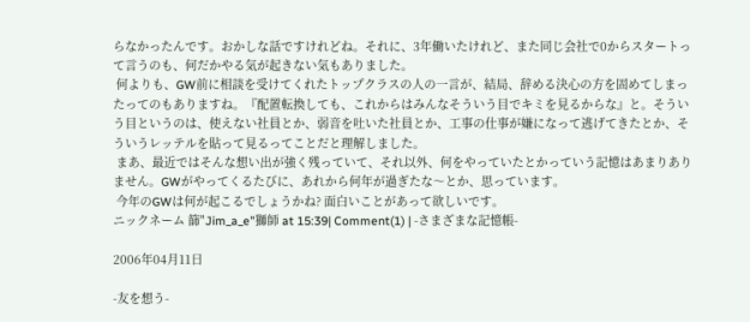らなかったんです。おかしな話ですけれどね。それに、3年働いたけれど、また同じ会社で0からスタートって言うのも、何だかやる気が起きない気もありました。
 何よりも、GW前に相談を受けてくれたトップクラスの人の一言が、結局、辞める決心の方を固めてしまったってのもありますね。『配置転換しても、これからはみんなそういう目でキミを見るからな』と。そういう目というのは、使えない社員とか、弱音を吐いた社員とか、工事の仕事が嫌になって逃げてきたとか、そういうレッテルを貼って見るってことだと理解しました。
 まあ、最近ではそんな想い出が強く残っていて、それ以外、何をやっていたとかっていう記憶はあまりありません。GWがやってくるたびに、あれから何年が過ぎたな〜とか、思っています。
 今年のGWは何が起こるでしょうかね? 面白いことがあって欲しいです。
ニックネーム 篩"Jim_a_e"獅師 at 15:39| Comment(1) | -さまざまな記憶帳-

2006年04月11日

-友を想う-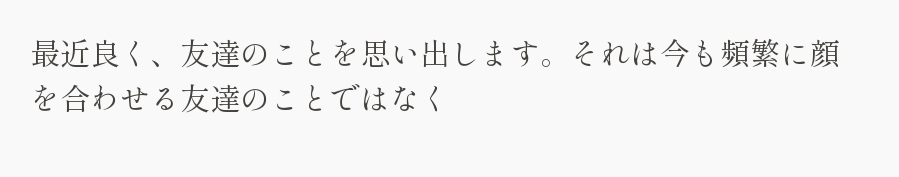最近良く、友達のことを思い出します。それは今も頻繁に顔を合わせる友達のことではなく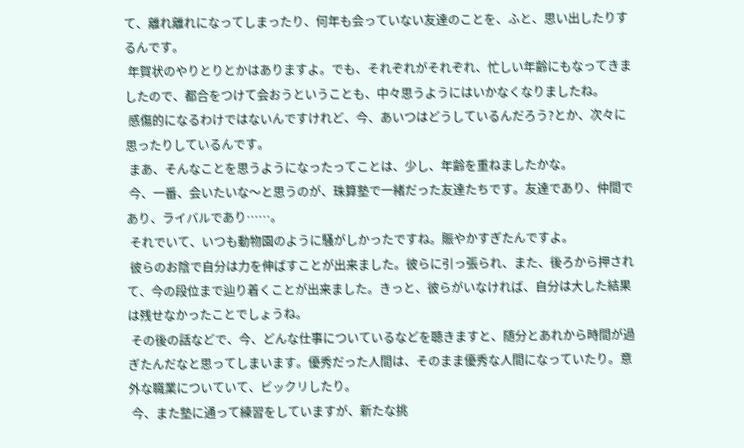て、離れ離れになってしまったり、何年も会っていない友達のことを、ふと、思い出したりするんです。
 年賀状のやりとりとかはありますよ。でも、それぞれがそれぞれ、忙しい年齢にもなってきましたので、都合をつけて会おうということも、中々思うようにはいかなくなりましたね。
 感傷的になるわけではないんですけれど、今、あいつはどうしているんだろう?とか、次々に思ったりしているんです。
 まあ、そんなことを思うようになったってことは、少し、年齢を重ねましたかな。
 今、一番、会いたいな〜と思うのが、珠算塾で一緒だった友達たちです。友達であり、仲間であり、ライバルであり……。
 それでいて、いつも動物園のように騒がしかったですね。賑やかすぎたんですよ。
 彼らのお陰で自分は力を伸ばすことが出来ました。彼らに引っ張られ、また、後ろから押されて、今の段位まで辿り着くことが出来ました。きっと、彼らがいなければ、自分は大した結果は残せなかったことでしょうね。
 その後の話などで、今、どんな仕事についているなどを聴きますと、随分とあれから時間が過ぎたんだなと思ってしまいます。優秀だった人間は、そのまま優秀な人間になっていたり。意外な職業についていて、ビックリしたり。
 今、また塾に通って練習をしていますが、新たな挑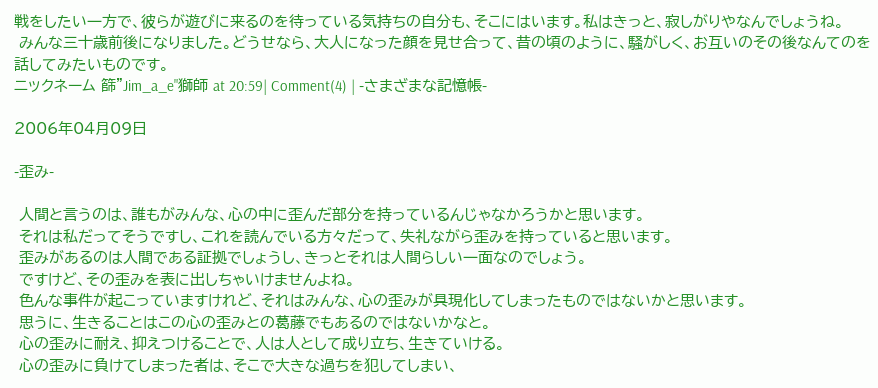戦をしたい一方で、彼らが遊びに来るのを待っている気持ちの自分も、そこにはいます。私はきっと、寂しがりやなんでしょうね。
 みんな三十歳前後になりました。どうせなら、大人になった顔を見せ合って、昔の頃のように、騒がしく、お互いのその後なんてのを話してみたいものです。
ニックネーム 篩"Jim_a_e"獅師 at 20:59| Comment(4) | -さまざまな記憶帳-

2006年04月09日

-歪み-

 人間と言うのは、誰もがみんな、心の中に歪んだ部分を持っているんじゃなかろうかと思います。
 それは私だってそうですし、これを読んでいる方々だって、失礼ながら歪みを持っていると思います。
 歪みがあるのは人間である証拠でしょうし、きっとそれは人間らしい一面なのでしょう。
 ですけど、その歪みを表に出しちゃいけませんよね。
 色んな事件が起こっていますけれど、それはみんな、心の歪みが具現化してしまったものではないかと思います。
 思うに、生きることはこの心の歪みとの葛藤でもあるのではないかなと。
 心の歪みに耐え、抑えつけることで、人は人として成り立ち、生きていける。
 心の歪みに負けてしまった者は、そこで大きな過ちを犯してしまい、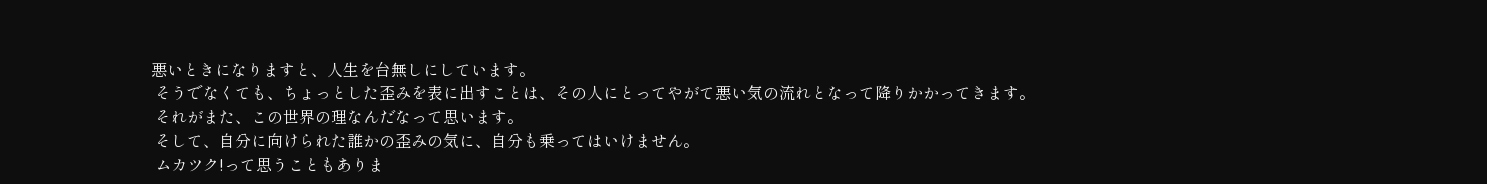悪いときになりますと、人生を台無しにしています。
 そうでなくても、ちょっとした歪みを表に出すことは、その人にとってやがて悪い気の流れとなって降りかかってきます。
 それがまた、この世界の理なんだなって思います。
 そして、自分に向けられた誰かの歪みの気に、自分も乗ってはいけません。
 ムカツク!って思うこともありま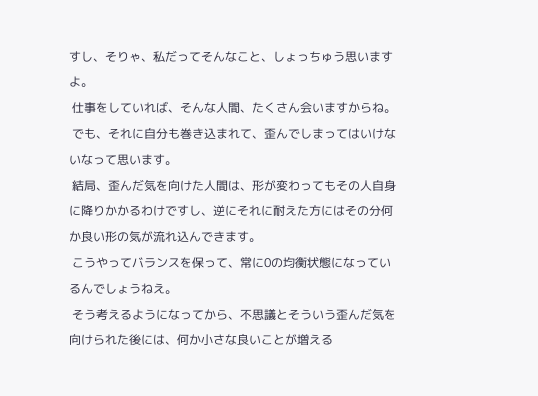すし、そりゃ、私だってそんなこと、しょっちゅう思いますよ。
 仕事をしていれば、そんな人間、たくさん会いますからね。
 でも、それに自分も巻き込まれて、歪んでしまってはいけないなって思います。
 結局、歪んだ気を向けた人間は、形が変わってもその人自身に降りかかるわけですし、逆にそれに耐えた方にはその分何か良い形の気が流れ込んできます。
 こうやってバランスを保って、常に0の均衡状態になっているんでしょうねえ。
 そう考えるようになってから、不思議とそういう歪んだ気を向けられた後には、何か小さな良いことが増える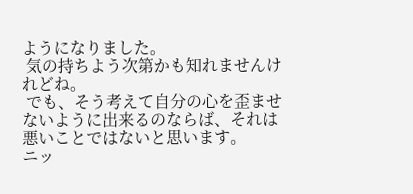ようになりました。
 気の持ちよう次第かも知れませんけれどね。
 でも、そう考えて自分の心を歪ませないように出来るのならば、それは悪いことではないと思います。
ニッ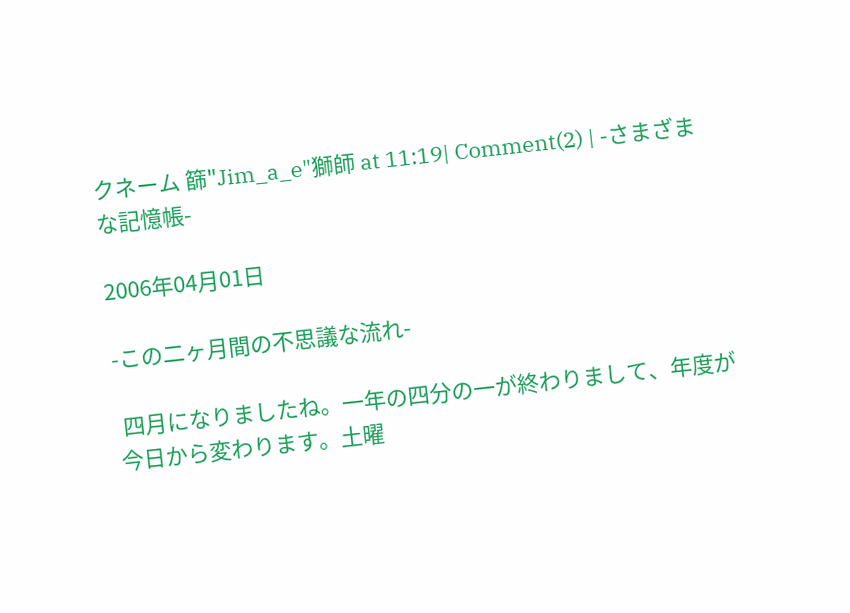クネーム 篩"Jim_a_e"獅師 at 11:19| Comment(2) | -さまざまな記憶帳-

2006年04月01日

-この二ヶ月間の不思議な流れ-

 四月になりましたね。一年の四分の一が終わりまして、年度が今日から変わります。土曜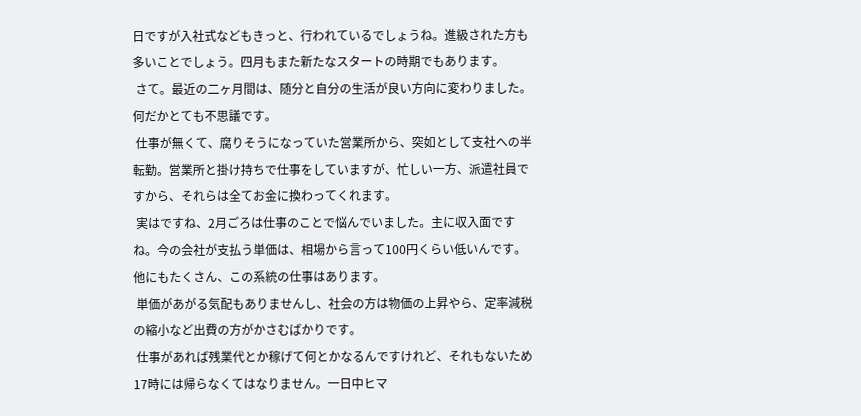日ですが入社式などもきっと、行われているでしょうね。進級された方も多いことでしょう。四月もまた新たなスタートの時期でもあります。
 さて。最近の二ヶ月間は、随分と自分の生活が良い方向に変わりました。何だかとても不思議です。
 仕事が無くて、腐りそうになっていた営業所から、突如として支社への半転勤。営業所と掛け持ちで仕事をしていますが、忙しい一方、派遣社員ですから、それらは全てお金に換わってくれます。
 実はですね、2月ごろは仕事のことで悩んでいました。主に収入面ですね。今の会社が支払う単価は、相場から言って100円くらい低いんです。他にもたくさん、この系統の仕事はあります。
 単価があがる気配もありませんし、社会の方は物価の上昇やら、定率減税の縮小など出費の方がかさむばかりです。
 仕事があれば残業代とか稼げて何とかなるんですけれど、それもないため17時には帰らなくてはなりません。一日中ヒマ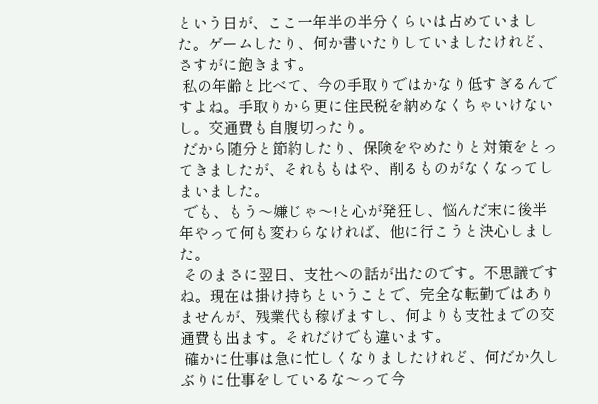という日が、ここ一年半の半分くらいは占めていました。ゲームしたり、何か書いたりしていましたけれど、さすがに飽きます。
 私の年齢と比べて、今の手取りではかなり低すぎるんですよね。手取りから更に住民税を納めなくちゃいけないし。交通費も自腹切ったり。
 だから随分と節約したり、保険をやめたりと対策をとってきましたが、それももはや、削るものがなくなってしまいました。
 でも、もう〜嫌じゃ〜!と心が発狂し、悩んだ末に後半年やって何も変わらなければ、他に行こうと決心しました。
 そのまさに翌日、支社への話が出たのです。不思議ですね。現在は掛け持ちということで、完全な転勤ではありませんが、残業代も稼げますし、何よりも支社までの交通費も出ます。それだけでも違います。
 確かに仕事は急に忙しくなりましたけれど、何だか久しぶりに仕事をしているな〜って今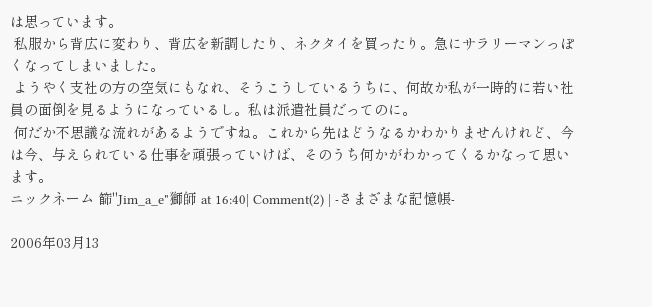は思っています。
 私服から背広に変わり、背広を新調したり、ネクタイを買ったり。急にサラリーマンっぽくなってしまいました。
 ようやく支社の方の空気にもなれ、そうこうしているうちに、何故か私が一時的に若い社員の面倒を見るようになっているし。私は派遣社員だってのに。
 何だか不思議な流れがあるようですね。これから先はどうなるかわかりませんけれど、今は今、与えられている仕事を頑張っていけば、そのうち何かがわかってくるかなって思います。
ニックネーム 篩"Jim_a_e"獅師 at 16:40| Comment(2) | -さまざまな記憶帳-

2006年03月13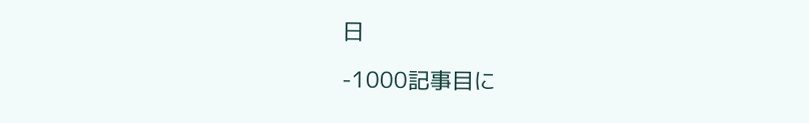日

-1000記事目に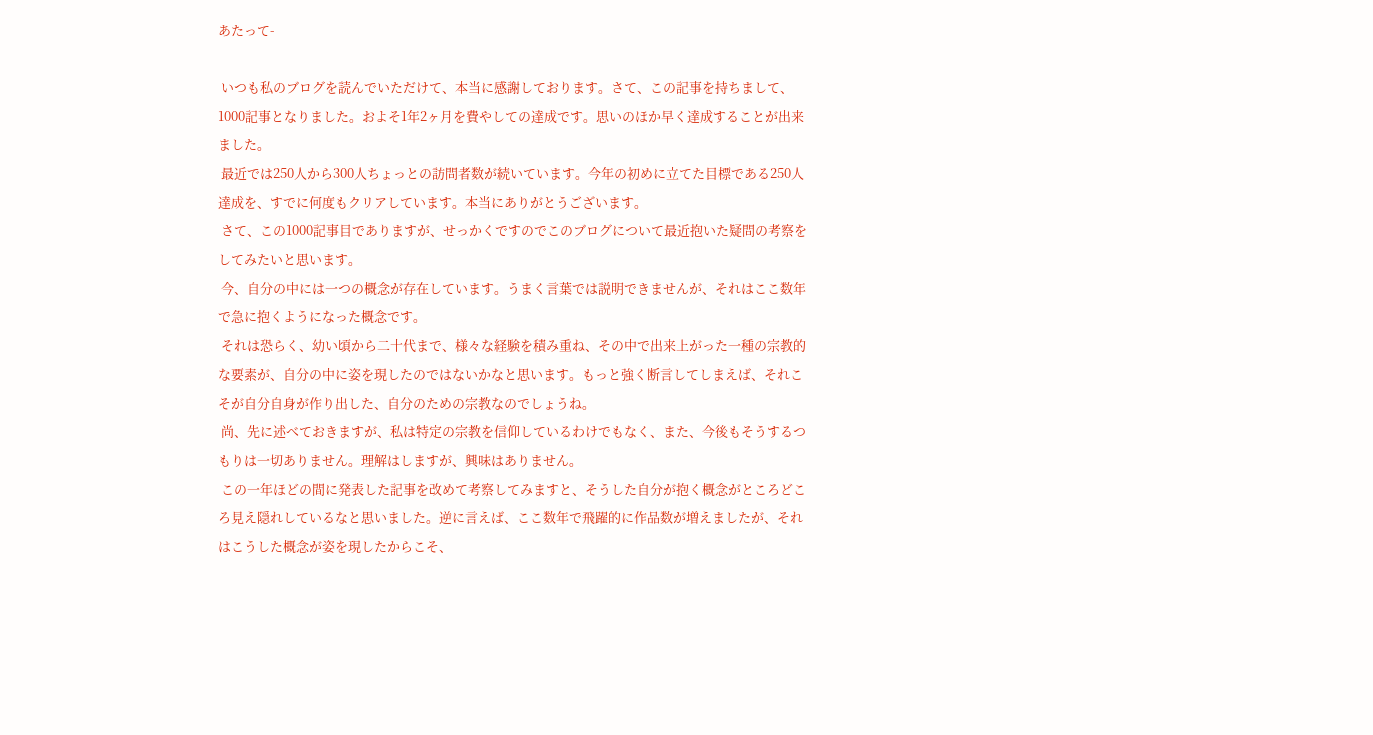あたって-

 いつも私のブログを読んでいただけて、本当に感謝しております。さて、この記事を持ちまして、1000記事となりました。およそ1年2ヶ月を費やしての達成です。思いのほか早く達成することが出来ました。
 最近では250人から300人ちょっとの訪問者数が続いています。今年の初めに立てた目標である250人達成を、すでに何度もクリアしています。本当にありがとうございます。
 さて、この1000記事目でありますが、せっかくですのでこのブログについて最近抱いた疑問の考察をしてみたいと思います。
 今、自分の中には一つの概念が存在しています。うまく言葉では説明できませんが、それはここ数年で急に抱くようになった概念です。
 それは恐らく、幼い頃から二十代まで、様々な経験を積み重ね、その中で出来上がった一種の宗教的な要素が、自分の中に姿を現したのではないかなと思います。もっと強く断言してしまえば、それこそが自分自身が作り出した、自分のための宗教なのでしょうね。
 尚、先に述べておきますが、私は特定の宗教を信仰しているわけでもなく、また、今後もそうするつもりは一切ありません。理解はしますが、興味はありません。
 この一年ほどの間に発表した記事を改めて考察してみますと、そうした自分が抱く概念がところどころ見え隠れしているなと思いました。逆に言えば、ここ数年で飛躍的に作品数が増えましたが、それはこうした概念が姿を現したからこそ、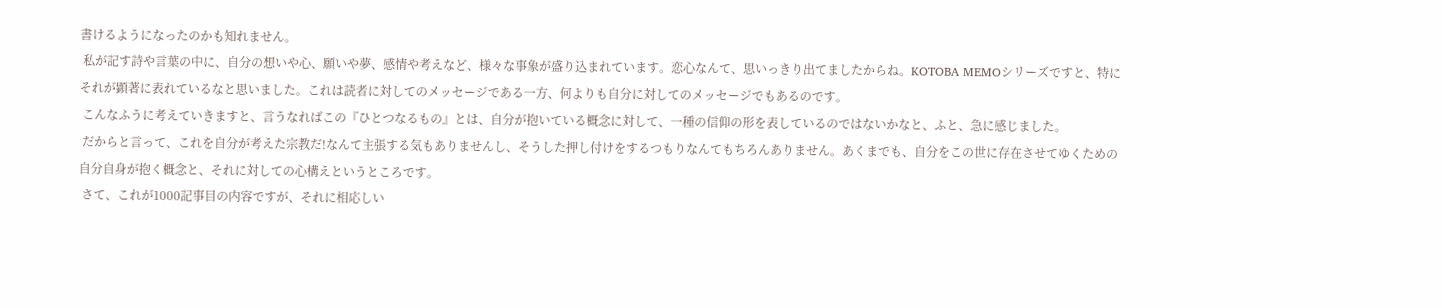書けるようになったのかも知れません。
 私が記す詩や言葉の中に、自分の想いや心、願いや夢、感情や考えなど、様々な事象が盛り込まれています。恋心なんて、思いっきり出てましたからね。KOTOBA MEMOシリーズですと、特にそれが顕著に表れているなと思いました。これは読者に対してのメッセージである一方、何よりも自分に対してのメッセージでもあるのです。
 こんなふうに考えていきますと、言うなればこの『ひとつなるもの』とは、自分が抱いている概念に対して、一種の信仰の形を表しているのではないかなと、ふと、急に感じました。
 だからと言って、これを自分が考えた宗教だ!なんて主張する気もありませんし、そうした押し付けをするつもりなんてもちろんありません。あくまでも、自分をこの世に存在させてゆくための自分自身が抱く概念と、それに対しての心構えというところです。
 さて、これが1000記事目の内容ですが、それに相応しい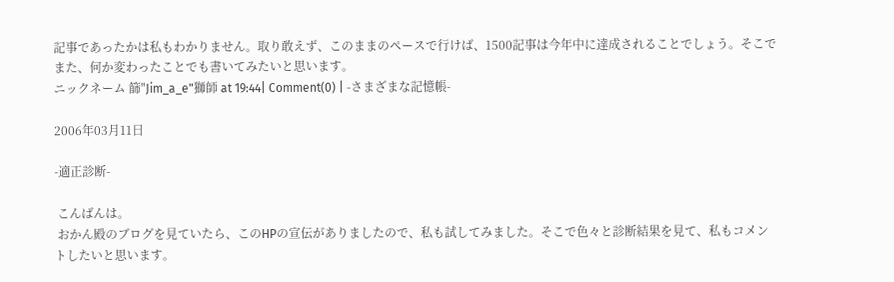記事であったかは私もわかりません。取り敢えず、このままのペースで行けば、1500記事は今年中に達成されることでしょう。そこでまた、何か変わったことでも書いてみたいと思います。
ニックネーム 篩"Jim_a_e"獅師 at 19:44| Comment(0) | -さまざまな記憶帳-

2006年03月11日

-適正診断-

 こんばんは。
 おかん殿のブログを見ていたら、このHPの宣伝がありましたので、私も試してみました。そこで色々と診断結果を見て、私もコメントしたいと思います。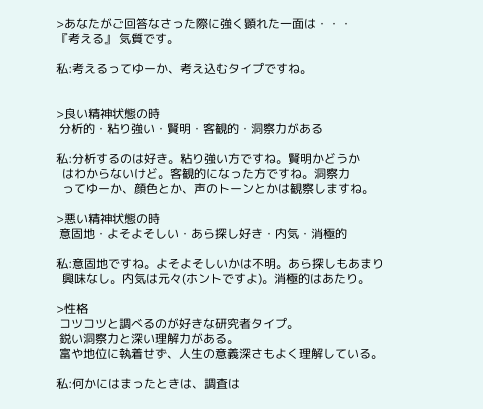>あなたがご回答なさった際に強く顕れた一面は・・・
『考える』 気質です。

私:考えるってゆーか、考え込むタイプですね。


>良い精神状態の時
 分析的・粘り強い・賢明・客観的・洞察力がある

私:分析するのは好き。粘り強い方ですね。賢明かどうか
  はわからないけど。客観的になった方ですね。洞察力
  ってゆーか、顔色とか、声のトーンとかは観察しますね。

>悪い精神状態の時
 意固地・よそよそしい・あら探し好き・内気・消極的

私:意固地ですね。よそよそしいかは不明。あら探しもあまり
  興味なし。内気は元々(ホントですよ)。消極的はあたり。

>性格
 コツコツと調べるのが好きな研究者タイプ。
 鋭い洞察力と深い理解力がある。
 富や地位に執着せず、人生の意義深さもよく理解している。

私:何かにはまったときは、調査は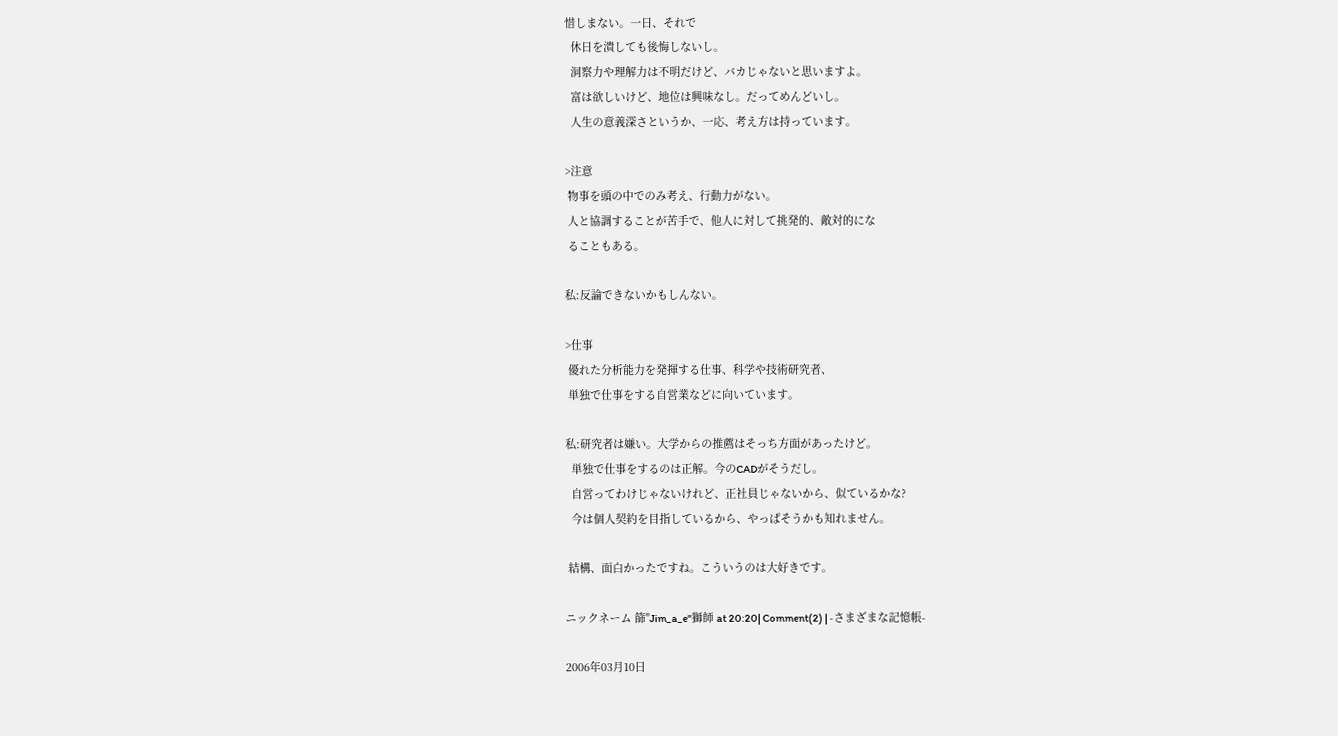惜しまない。一日、それで
  休日を潰しても後悔しないし。
  洞察力や理解力は不明だけど、バカじゃないと思いますよ。
  富は欲しいけど、地位は興味なし。だってめんどいし。
  人生の意義深さというか、一応、考え方は持っています。

>注意
 物事を頭の中でのみ考え、行動力がない。
 人と協調することが苦手で、他人に対して挑発的、敵対的にな
 ることもある。

私:反論できないかもしんない。

>仕事
 優れた分析能力を発揮する仕事、科学や技術研究者、
 単独で仕事をする自営業などに向いています。

私:研究者は嫌い。大学からの推薦はそっち方面があったけど。
  単独で仕事をするのは正解。今のCADがそうだし。
  自営ってわけじゃないけれど、正社員じゃないから、似ているかな?
  今は個人契約を目指しているから、やっぱそうかも知れません。

 結構、面白かったですね。こういうのは大好きです。

ニックネーム 篩"Jim_a_e"獅師 at 20:20| Comment(2) | -さまざまな記憶帳-

2006年03月10日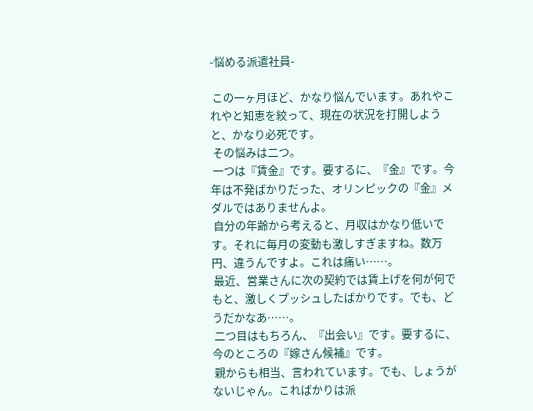-悩める派遣社員-

 この一ヶ月ほど、かなり悩んでいます。あれやこれやと知恵を絞って、現在の状況を打開しようと、かなり必死です。
 その悩みは二つ。
 一つは『賃金』です。要するに、『金』です。今年は不発ばかりだった、オリンピックの『金』メダルではありませんよ。
 自分の年齢から考えると、月収はかなり低いです。それに毎月の変動も激しすぎますね。数万円、違うんですよ。これは痛い……。
 最近、営業さんに次の契約では賃上げを何が何でもと、激しくプッシュしたばかりです。でも、どうだかなあ……。
 二つ目はもちろん、『出会い』です。要するに、今のところの『嫁さん候補』です。
 親からも相当、言われています。でも、しょうがないじゃん。こればかりは派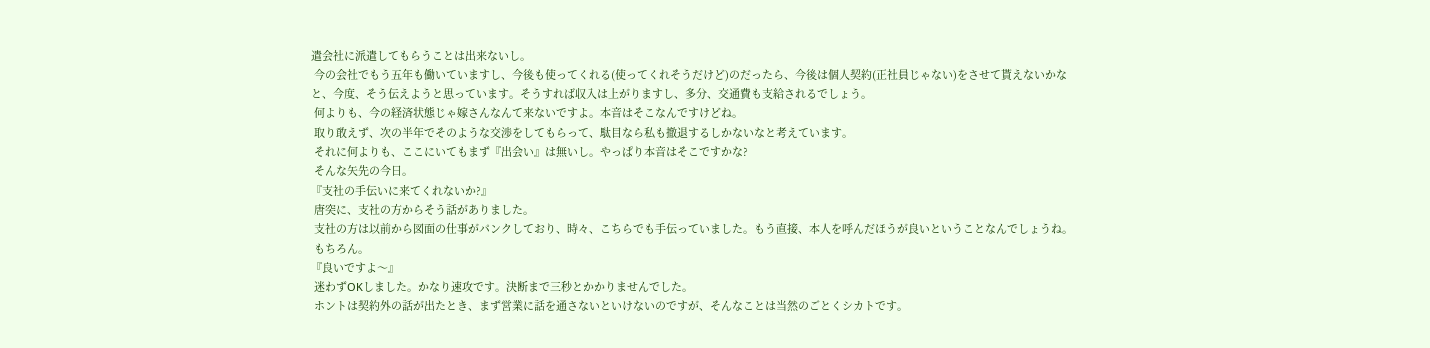遣会社に派遣してもらうことは出来ないし。
 今の会社でもう五年も働いていますし、今後も使ってくれる(使ってくれそうだけど)のだったら、今後は個人契約(正社員じゃない)をさせて貰えないかなと、今度、そう伝えようと思っています。そうすれば収入は上がりますし、多分、交通費も支給されるでしょう。
 何よりも、今の経済状態じゃ嫁さんなんて来ないですよ。本音はそこなんですけどね。
 取り敢えず、次の半年でそのような交渉をしてもらって、駄目なら私も撤退するしかないなと考えています。
 それに何よりも、ここにいてもまず『出会い』は無いし。やっぱり本音はそこですかな?
 そんな矢先の今日。
『支社の手伝いに来てくれないか?』
 唐突に、支社の方からそう話がありました。
 支社の方は以前から図面の仕事がパンクしており、時々、こちらでも手伝っていました。もう直接、本人を呼んだほうが良いということなんでしょうね。
 もちろん。
『良いですよ〜』
 迷わずOKしました。かなり速攻です。決断まで三秒とかかりませんでした。
 ホントは契約外の話が出たとき、まず営業に話を通さないといけないのですが、そんなことは当然のごとくシカトです。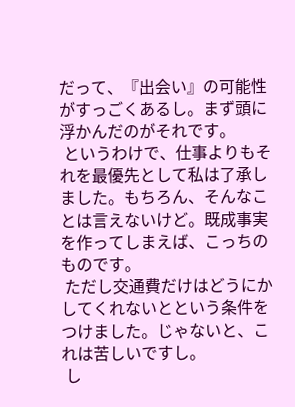だって、『出会い』の可能性がすっごくあるし。まず頭に浮かんだのがそれです。
 というわけで、仕事よりもそれを最優先として私は了承しました。もちろん、そんなことは言えないけど。既成事実を作ってしまえば、こっちのものです。
 ただし交通費だけはどうにかしてくれないとという条件をつけました。じゃないと、これは苦しいですし。
 し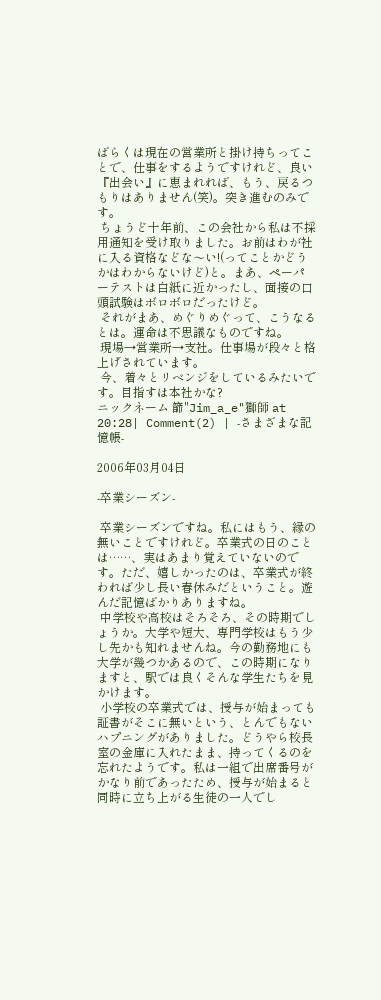ばらくは現在の営業所と掛け持ちってことで、仕事をするようですけれど、良い『出会い』に恵まれれば、もう、戻るつもりはありません(笑)。突き進むのみです。
 ちょうど十年前、この会社から私は不採用通知を受け取りました。お前はわが社に入る資格などな〜い!(ってことかどうかはわからないけど)と。まあ、ペーパーテストは白紙に近かったし、面接の口頭試験はボロボロだったけど。
 それがまあ、めぐりめぐって、こうなるとは。運命は不思議なものですね。
 現場→営業所→支社。仕事場が段々と格上げされています。
 今、着々とリベンジをしているみたいです。目指すは本社かな?
ニックネーム 篩"Jim_a_e"獅師 at 20:28| Comment(2) | -さまざまな記憶帳-

2006年03月04日

-卒業シーズン-

 卒業シーズンですね。私にはもう、縁の無いことですけれど。卒業式の日のことは……、実はあまり覚えていないのです。ただ、嬉しかったのは、卒業式が終われば少し長い春休みだということ。遊んだ記憶ばかりありますね。
 中学校や高校はそろそろ、その時期でしょうか。大学や短大、専門学校はもう少し先かも知れませんね。今の勤務地にも大学が幾つかあるので、この時期になりますと、駅では良くそんな学生たちを見かけます。
 小学校の卒業式では、授与が始まっても証書がそこに無いという、とんでもないハプニングがありました。どうやら校長室の金庫に入れたまま、持ってくるのを忘れたようです。私は一組で出席番号がかなり前であったため、授与が始まると同時に立ち上がる生徒の一人でし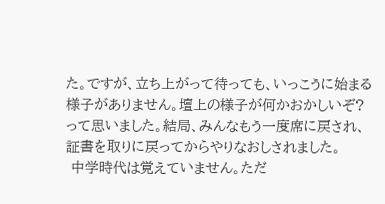た。ですが、立ち上がって待っても、いっこうに始まる様子がありません。壇上の様子が何かおかしいぞ?って思いました。結局、みんなもう一度席に戻され、証書を取りに戻ってからやりなおしされました。
 中学時代は覚えていません。ただ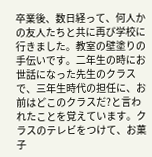卒業後、数日経って、何人かの友人たちと共に再び学校に行きました。教室の壁塗りの手伝いです。二年生の時にお世話になった先生のクラスで、三年生時代の担任に、お前はどこのクラスだ?と言われたことを覚えています。クラスのテレビをつけて、お菓子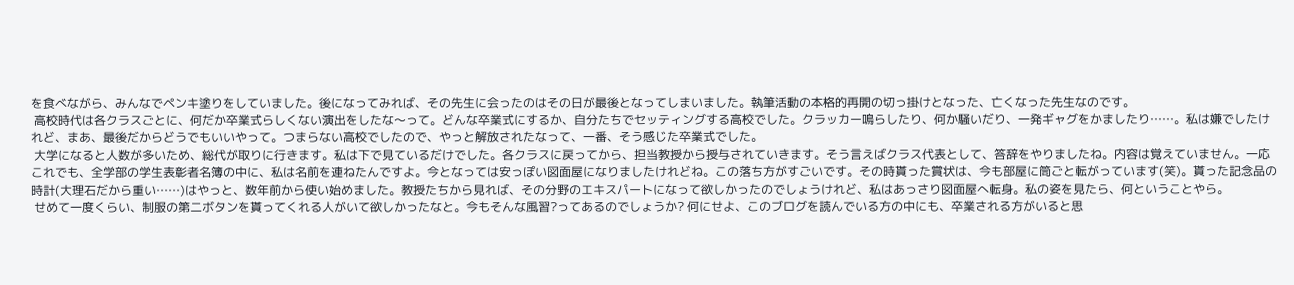を食べながら、みんなでペンキ塗りをしていました。後になってみれば、その先生に会ったのはその日が最後となってしまいました。執筆活動の本格的再開の切っ掛けとなった、亡くなった先生なのです。
 高校時代は各クラスごとに、何だか卒業式らしくない演出をしたな〜って。どんな卒業式にするか、自分たちでセッティングする高校でした。クラッカー鳴らしたり、何か騒いだり、一発ギャグをかましたり……。私は嫌でしたけれど、まあ、最後だからどうでもいいやって。つまらない高校でしたので、やっと解放されたなって、一番、そう感じた卒業式でした。
 大学になると人数が多いため、総代が取りに行きます。私は下で見ているだけでした。各クラスに戻ってから、担当教授から授与されていきます。そう言えばクラス代表として、答辞をやりましたね。内容は覚えていません。一応これでも、全学部の学生表彰者名簿の中に、私は名前を連ねたんですよ。今となっては安っぽい図面屋になりましたけれどね。この落ち方がすごいです。その時貰った賞状は、今も部屋に筒ごと転がっています(笑)。貰った記念品の時計(大理石だから重い……)はやっと、数年前から使い始めました。教授たちから見れば、その分野のエキスパートになって欲しかったのでしょうけれど、私はあっさり図面屋へ転身。私の姿を見たら、何ということやら。
 せめて一度くらい、制服の第二ボタンを貰ってくれる人がいて欲しかったなと。今もそんな風習?ってあるのでしょうか? 何にせよ、このブログを読んでいる方の中にも、卒業される方がいると思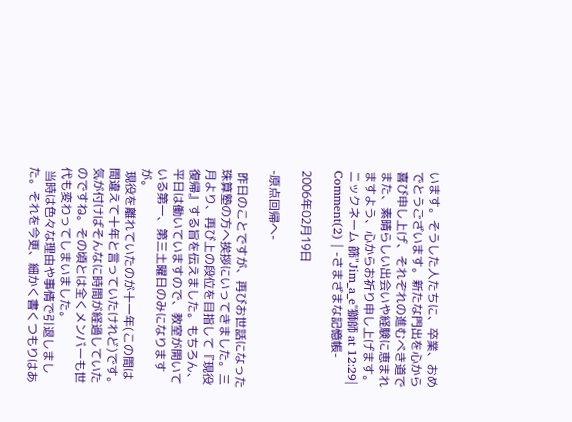います。そうした人たちに、卒業、おめでとうございます。新たな門出を心から喜び申し上げ、それぞれの進むべき道でまた、素晴らしい出会いや経験に恵まれますよう、心からお祈り申し上げます。
ニックネーム 篩"Jim_a_e"獅師 at 12:29| Comment(2) | -さまざまな記憶帳-

2006年02月19日

-原点回帰へ-

 昨日のことですが、再びお世話になった珠算塾の方へ挨拶にいってきました。三月より、再び上の段位を目指して『現役復帰』する旨を伝えました。もちろん、平日は働いていますので、教室が開いている第一、第三土曜日のみになりますが。
 現役を離れていたのが十一年(この間は間違えて十年と言っていたけれど)です。気が付けばそんなに時間が経過していたのですね。その頃とは全くメンバーも世代も変わってしまいました。
 当時は色々な理由や事情で引退しました。それを今更、細かく書くつもりはあ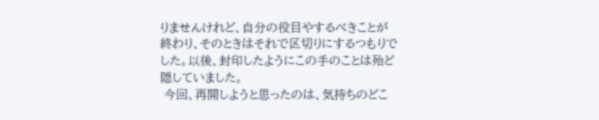りませんけれど、自分の役目やするべきことが終わり、そのときはそれで区切りにするつもりでした。以後、封印したようにこの手のことは殆ど隠していました。
 今回、再開しようと思ったのは、気持ちのどこ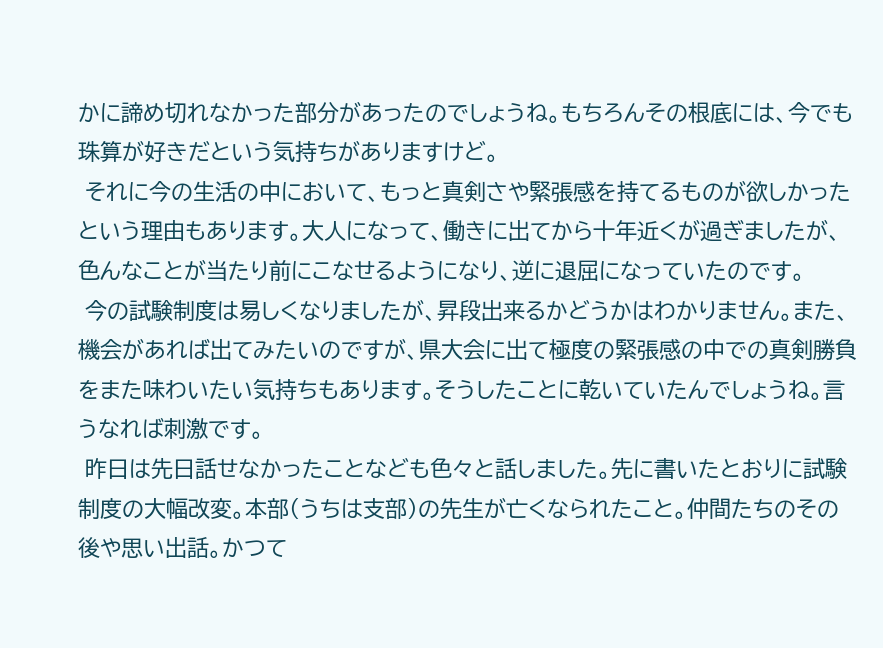かに諦め切れなかった部分があったのでしょうね。もちろんその根底には、今でも珠算が好きだという気持ちがありますけど。
 それに今の生活の中において、もっと真剣さや緊張感を持てるものが欲しかったという理由もあります。大人になって、働きに出てから十年近くが過ぎましたが、色んなことが当たり前にこなせるようになり、逆に退屈になっていたのです。
 今の試験制度は易しくなりましたが、昇段出来るかどうかはわかりません。また、機会があれば出てみたいのですが、県大会に出て極度の緊張感の中での真剣勝負をまた味わいたい気持ちもあります。そうしたことに乾いていたんでしょうね。言うなれば刺激です。
 昨日は先日話せなかったことなども色々と話しました。先に書いたとおりに試験制度の大幅改変。本部(うちは支部)の先生が亡くなられたこと。仲間たちのその後や思い出話。かつて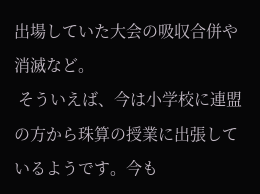出場していた大会の吸収合併や消滅など。
 そういえば、今は小学校に連盟の方から珠算の授業に出張しているようです。今も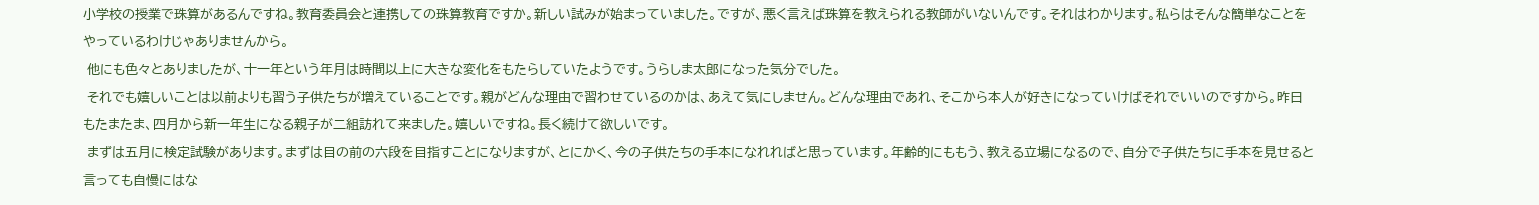小学校の授業で珠算があるんですね。教育委員会と連携しての珠算教育ですか。新しい試みが始まっていました。ですが、悪く言えば珠算を教えられる教師がいないんです。それはわかります。私らはそんな簡単なことをやっているわけじゃありませんから。
 他にも色々とありましたが、十一年という年月は時間以上に大きな変化をもたらしていたようです。うらしま太郎になった気分でした。
 それでも嬉しいことは以前よりも習う子供たちが増えていることです。親がどんな理由で習わせているのかは、あえて気にしません。どんな理由であれ、そこから本人が好きになっていけばそれでいいのですから。昨日もたまたま、四月から新一年生になる親子が二組訪れて来ました。嬉しいですね。長く続けて欲しいです。
 まずは五月に検定試験があります。まずは目の前の六段を目指すことになりますが、とにかく、今の子供たちの手本になれればと思っています。年齢的にももう、教える立場になるので、自分で子供たちに手本を見せると言っても自慢にはな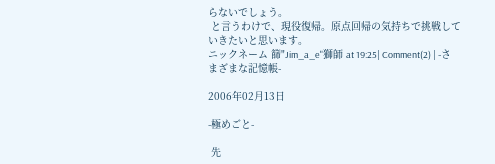らないでしょう。
 と言うわけで、現役復帰。原点回帰の気持ちで挑戦していきたいと思います。
ニックネーム 篩"Jim_a_e"獅師 at 19:25| Comment(2) | -さまざまな記憶帳-

2006年02月13日

-極めごと-

 先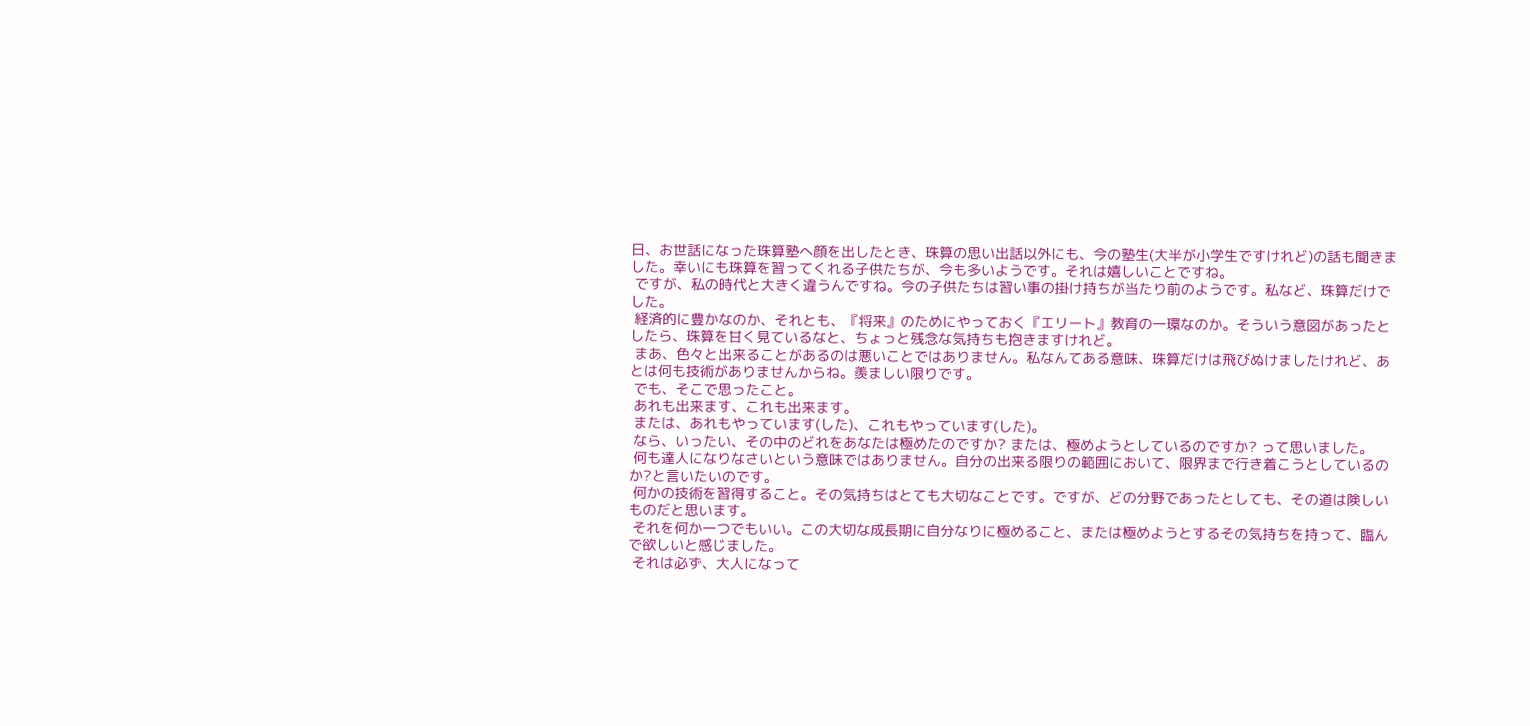日、お世話になった珠算塾へ顔を出したとき、珠算の思い出話以外にも、今の塾生(大半が小学生ですけれど)の話も聞きました。幸いにも珠算を習ってくれる子供たちが、今も多いようです。それは嬉しいことですね。
 ですが、私の時代と大きく違うんですね。今の子供たちは習い事の掛け持ちが当たり前のようです。私など、珠算だけでした。
 経済的に豊かなのか、それとも、『将来』のためにやっておく『エリート』教育の一環なのか。そういう意図があったとしたら、珠算を甘く見ているなと、ちょっと残念な気持ちも抱きますけれど。
 まあ、色々と出来ることがあるのは悪いことではありません。私なんてある意味、珠算だけは飛びぬけましたけれど、あとは何も技術がありませんからね。羨ましい限りです。
 でも、そこで思ったこと。
 あれも出来ます、これも出来ます。
 または、あれもやっています(した)、これもやっています(した)。
 なら、いったい、その中のどれをあなたは極めたのですか? または、極めようとしているのですか? って思いました。
 何も達人になりなさいという意味ではありません。自分の出来る限りの範囲において、限界まで行き着こうとしているのか?と言いたいのです。
 何かの技術を習得すること。その気持ちはとても大切なことです。ですが、どの分野であったとしても、その道は険しいものだと思います。
 それを何か一つでもいい。この大切な成長期に自分なりに極めること、または極めようとするその気持ちを持って、臨んで欲しいと感じました。
 それは必ず、大人になって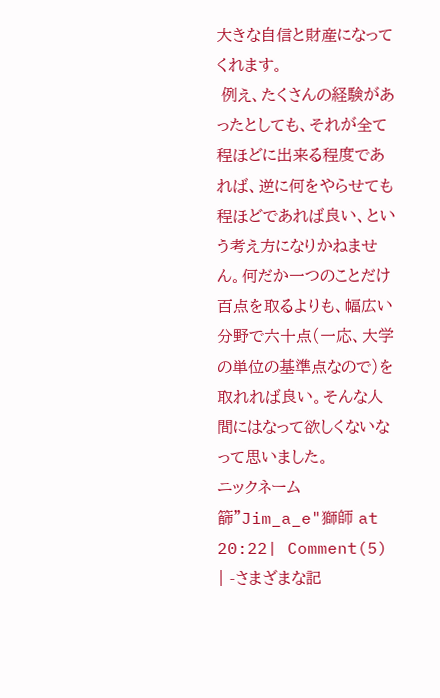大きな自信と財産になってくれます。
 例え、たくさんの経験があったとしても、それが全て程ほどに出来る程度であれば、逆に何をやらせても程ほどであれば良い、という考え方になりかねません。何だか一つのことだけ百点を取るよりも、幅広い分野で六十点(一応、大学の単位の基準点なので)を取れれば良い。そんな人間にはなって欲しくないなって思いました。
ニックネーム 篩"Jim_a_e"獅師 at 20:22| Comment(5) | -さまざまな記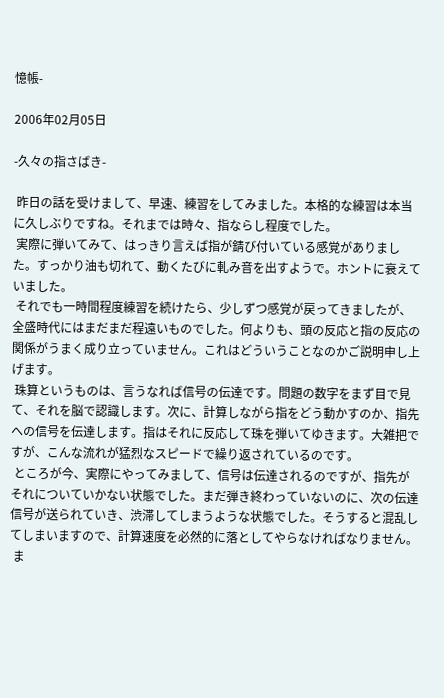憶帳-

2006年02月05日

-久々の指さばき-

 昨日の話を受けまして、早速、練習をしてみました。本格的な練習は本当に久しぶりですね。それまでは時々、指ならし程度でした。
 実際に弾いてみて、はっきり言えば指が錆び付いている感覚がありました。すっかり油も切れて、動くたびに軋み音を出すようで。ホントに衰えていました。
 それでも一時間程度練習を続けたら、少しずつ感覚が戻ってきましたが、全盛時代にはまだまだ程遠いものでした。何よりも、頭の反応と指の反応の関係がうまく成り立っていません。これはどういうことなのかご説明申し上げます。
 珠算というものは、言うなれば信号の伝達です。問題の数字をまず目で見て、それを脳で認識します。次に、計算しながら指をどう動かすのか、指先への信号を伝達します。指はそれに反応して珠を弾いてゆきます。大雑把ですが、こんな流れが猛烈なスピードで繰り返されているのです。
 ところが今、実際にやってみまして、信号は伝達されるのですが、指先がそれについていかない状態でした。まだ弾き終わっていないのに、次の伝達信号が送られていき、渋滞してしまうような状態でした。そうすると混乱してしまいますので、計算速度を必然的に落としてやらなければなりません。
 ま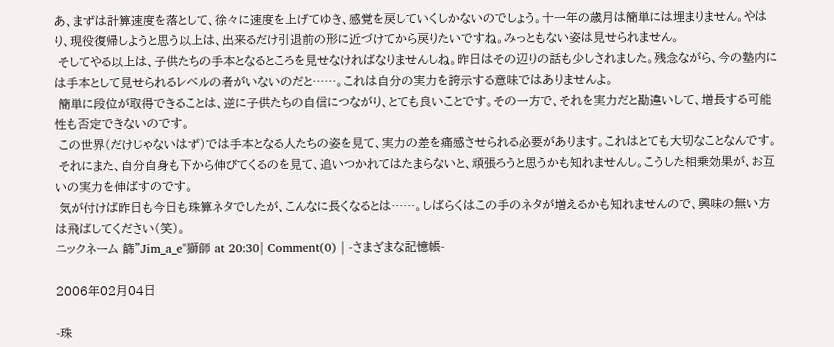あ、まずは計算速度を落として、徐々に速度を上げてゆき、感覚を戻していくしかないのでしょう。十一年の歳月は簡単には埋まりません。やはり、現役復帰しようと思う以上は、出来るだけ引退前の形に近づけてから戻りたいですね。みっともない姿は見せられません。
 そしてやる以上は、子供たちの手本となるところを見せなければなりませんしね。昨日はその辺りの話も少しされました。残念ながら、今の塾内には手本として見せられるレベルの者がいないのだと……。これは自分の実力を誇示する意味ではありませんよ。
 簡単に段位が取得できることは、逆に子供たちの自信につながり、とても良いことです。その一方で、それを実力だと勘違いして、増長する可能性も否定できないのです。
 この世界(だけじゃないはず)では手本となる人たちの姿を見て、実力の差を痛感させられる必要があります。これはとても大切なことなんです。
 それにまた、自分自身も下から伸びてくるのを見て、追いつかれてはたまらないと、頑張ろうと思うかも知れませんし。こうした相乗効果が、お互いの実力を伸ばすのです。
 気が付けば昨日も今日も珠算ネタでしたが、こんなに長くなるとは……。しばらくはこの手のネタが増えるかも知れませんので、興味の無い方は飛ばしてください(笑)。
ニックネーム 篩"Jim_a_e"獅師 at 20:30| Comment(0) | -さまざまな記憶帳-

2006年02月04日

-珠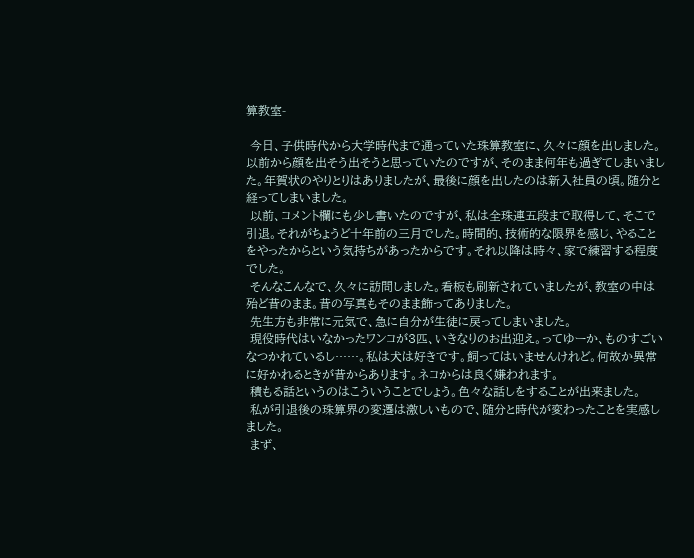算教室-

 今日、子供時代から大学時代まで通っていた珠算教室に、久々に顔を出しました。以前から顔を出そう出そうと思っていたのですが、そのまま何年も過ぎてしまいました。年賀状のやりとりはありましたが、最後に顔を出したのは新入社員の頃。随分と経ってしまいました。
 以前、コメント欄にも少し書いたのですが、私は全珠連五段まで取得して、そこで引退。それがちょうど十年前の三月でした。時間的、技術的な限界を感じ、やることをやったからという気持ちがあったからです。それ以降は時々、家で練習する程度でした。
 そんなこんなで、久々に訪問しました。看板も刷新されていましたが、教室の中は殆ど昔のまま。昔の写真もそのまま飾ってありました。
 先生方も非常に元気で、急に自分が生徒に戻ってしまいました。
 現役時代はいなかったワンコが3匹、いきなりのお出迎え。ってゆーか、ものすごいなつかれているし……。私は犬は好きです。飼ってはいませんけれど。何故か異常に好かれるときが昔からあります。ネコからは良く嫌われます。
 積もる話というのはこういうことでしょう。色々な話しをすることが出来ました。
 私が引退後の珠算界の変遷は激しいもので、随分と時代が変わったことを実感しました。
 まず、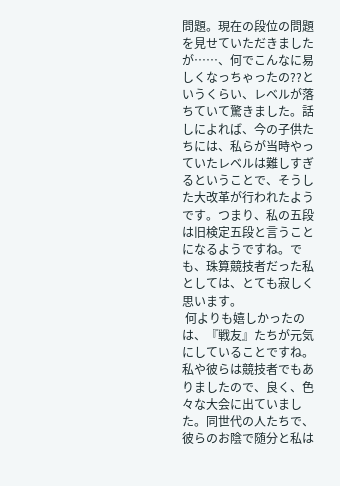問題。現在の段位の問題を見せていただきましたが……、何でこんなに易しくなっちゃったの??というくらい、レベルが落ちていて驚きました。話しによれば、今の子供たちには、私らが当時やっていたレベルは難しすぎるということで、そうした大改革が行われたようです。つまり、私の五段は旧検定五段と言うことになるようですね。でも、珠算競技者だった私としては、とても寂しく思います。
 何よりも嬉しかったのは、『戦友』たちが元気にしていることですね。私や彼らは競技者でもありましたので、良く、色々な大会に出ていました。同世代の人たちで、彼らのお陰で随分と私は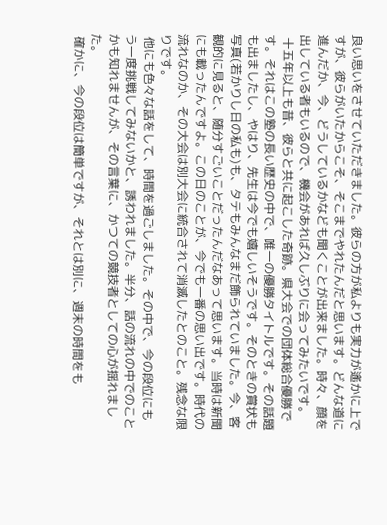良い思いをさせていただきました。彼らの方が私よりも実力が遙かに上ですが、彼らがいたからこそ、そこまでやれたんだと思います。どんな道に進んだか、今、どうしているかなども聞くことが出来ました。時々、顔を出している者もいるので、機会があれば久しぶりに会ってみたいです。
 十五年以上も昔、彼らと共に起こした奇跡。県大会での団体総合優勝です。それはこの塾の長い歴史の中で、唯一の優勝タイトルです。その話題も出ましたし、やはり、先生は今でも嬉しいそうです。そのときの賞状も写真(若かりし日の私も)も、タテもみんなまだ飾られていました。今、客観的に見ると、随分すごいことだったんだなあって思います。当時は新聞にも載ったんですよ。この日のことが、今でも一番の思い出です。時代の流れなのか、その大会は別大会に統合されて消滅したとのこと。残念な限りです。
 他にも色々な話をして、時間を過ごしました。その中で、今の段位にもう一度挑戦してみないかと、誘われました。半分、話の流れの中でのことかも知れませんが、その言葉に、かつての競技者としての心が揺れました。
 確かに、今の段位は簡単ですが、それとは別に、週末の時間をも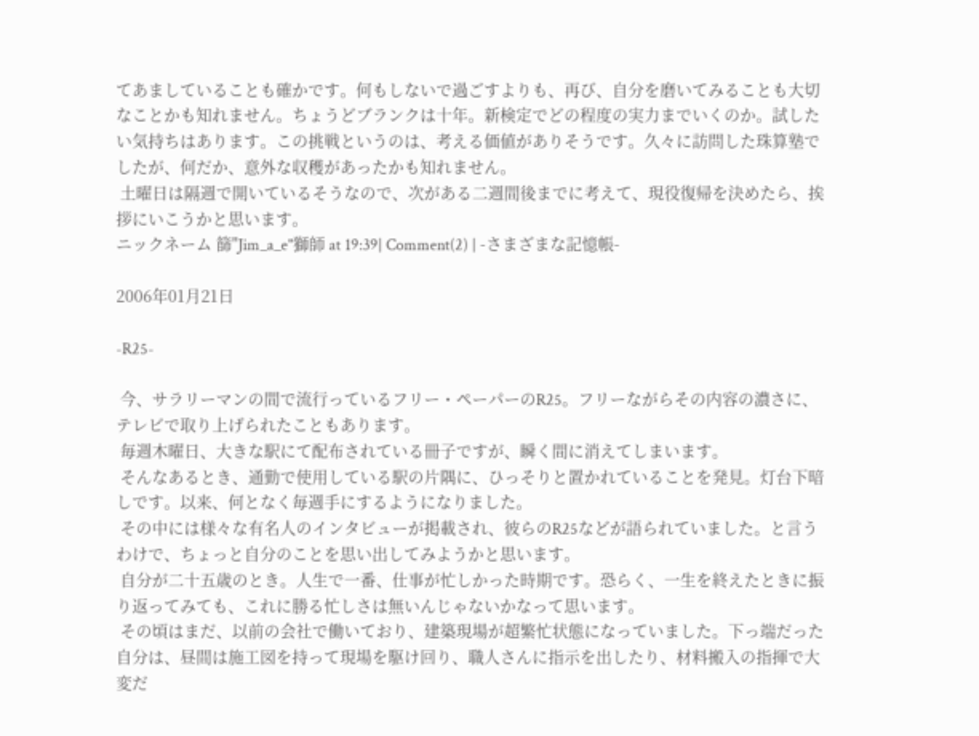てあましていることも確かです。何もしないで過ごすよりも、再び、自分を磨いてみることも大切なことかも知れません。ちょうどブランクは十年。新検定でどの程度の実力までいくのか。試したい気持ちはあります。この挑戦というのは、考える価値がありそうです。久々に訪問した珠算塾でしたが、何だか、意外な収穫があったかも知れません。
 土曜日は隔週で開いているそうなので、次がある二週間後までに考えて、現役復帰を決めたら、挨拶にいこうかと思います。
ニックネーム 篩"Jim_a_e"獅師 at 19:39| Comment(2) | -さまざまな記憶帳-

2006年01月21日

-R25-

 今、サラリーマンの間で流行っているフリー・ペーパーのR25。フリーながらその内容の濃さに、テレビで取り上げられたこともあります。
 毎週木曜日、大きな駅にて配布されている冊子ですが、瞬く間に消えてしまいます。
 そんなあるとき、通勤で使用している駅の片隅に、ひっそりと置かれていることを発見。灯台下暗しです。以来、何となく毎週手にするようになりました。
 その中には様々な有名人のインタビューが掲載され、彼らのR25などが語られていました。と言うわけで、ちょっと自分のことを思い出してみようかと思います。
 自分が二十五歳のとき。人生で一番、仕事が忙しかった時期です。恐らく、一生を終えたときに振り返ってみても、これに勝る忙しさは無いんじゃないかなって思います。
 その頃はまだ、以前の会社で働いており、建築現場が超繁忙状態になっていました。下っ端だった自分は、昼間は施工図を持って現場を駆け回り、職人さんに指示を出したり、材料搬入の指揮で大変だ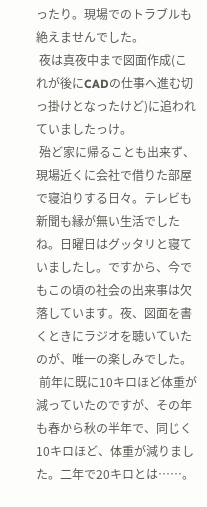ったり。現場でのトラブルも絶えませんでした。
 夜は真夜中まで図面作成(これが後にCADの仕事へ進む切っ掛けとなったけど)に追われていましたっけ。
 殆ど家に帰ることも出来ず、現場近くに会社で借りた部屋で寝泊りする日々。テレビも新聞も縁が無い生活でしたね。日曜日はグッタリと寝ていましたし。ですから、今でもこの頃の社会の出来事は欠落しています。夜、図面を書くときにラジオを聴いていたのが、唯一の楽しみでした。
 前年に既に10キロほど体重が減っていたのですが、その年も春から秋の半年で、同じく10キロほど、体重が減りました。二年で20キロとは……。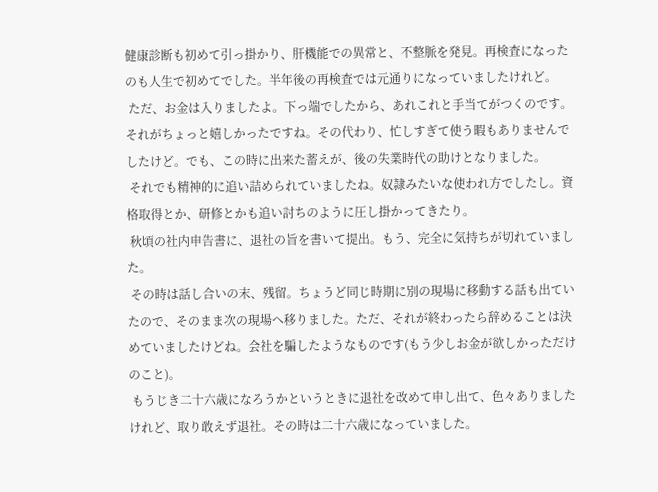健康診断も初めて引っ掛かり、肝機能での異常と、不整脈を発見。再検査になったのも人生で初めてでした。半年後の再検査では元通りになっていましたけれど。
 ただ、お金は入りましたよ。下っ端でしたから、あれこれと手当てがつくのです。それがちょっと嬉しかったですね。その代わり、忙しすぎて使う暇もありませんでしたけど。でも、この時に出来た蓄えが、後の失業時代の助けとなりました。
 それでも精神的に追い詰められていましたね。奴隷みたいな使われ方でしたし。資格取得とか、研修とかも追い討ちのように圧し掛かってきたり。
 秋頃の社内申告書に、退社の旨を書いて提出。もう、完全に気持ちが切れていました。
 その時は話し合いの末、残留。ちょうど同じ時期に別の現場に移動する話も出ていたので、そのまま次の現場へ移りました。ただ、それが終わったら辞めることは決めていましたけどね。会社を騙したようなものです(もう少しお金が欲しかっただけのこと)。
 もうじき二十六歳になろうかというときに退社を改めて申し出て、色々ありましたけれど、取り敢えず退社。その時は二十六歳になっていました。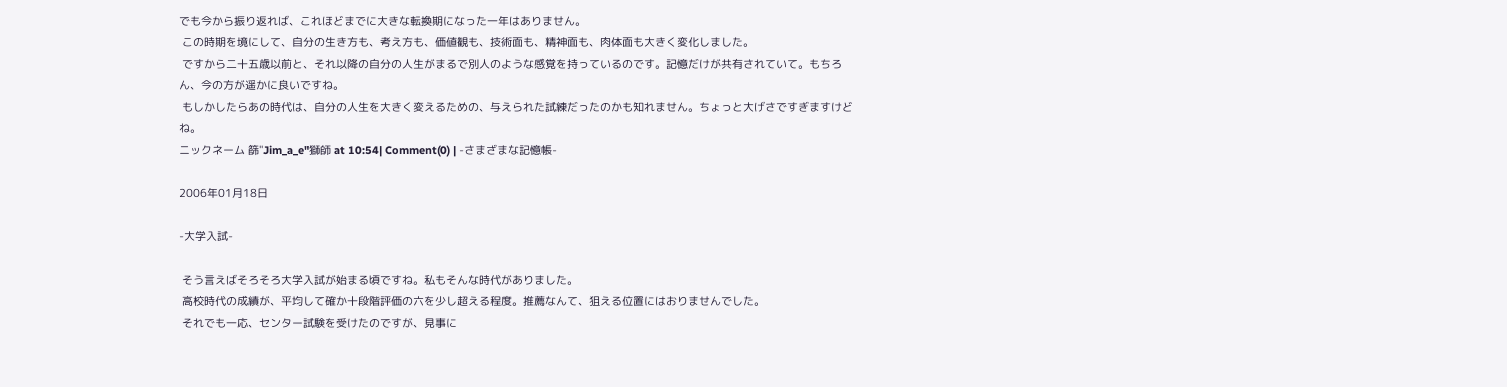でも今から振り返れば、これほどまでに大きな転換期になった一年はありません。
 この時期を境にして、自分の生き方も、考え方も、価値観も、技術面も、精神面も、肉体面も大きく変化しました。
 ですから二十五歳以前と、それ以降の自分の人生がまるで別人のような感覚を持っているのです。記憶だけが共有されていて。もちろん、今の方が遥かに良いですね。
 もしかしたらあの時代は、自分の人生を大きく変えるための、与えられた試練だったのかも知れません。ちょっと大げさですぎますけどね。
ニックネーム 篩"Jim_a_e"獅師 at 10:54| Comment(0) | -さまざまな記憶帳-

2006年01月18日

-大学入試-

 そう言えばそろそろ大学入試が始まる頃ですね。私もそんな時代がありました。
 高校時代の成績が、平均して確か十段階評価の六を少し超える程度。推薦なんて、狙える位置にはおりませんでした。
 それでも一応、センター試験を受けたのですが、見事に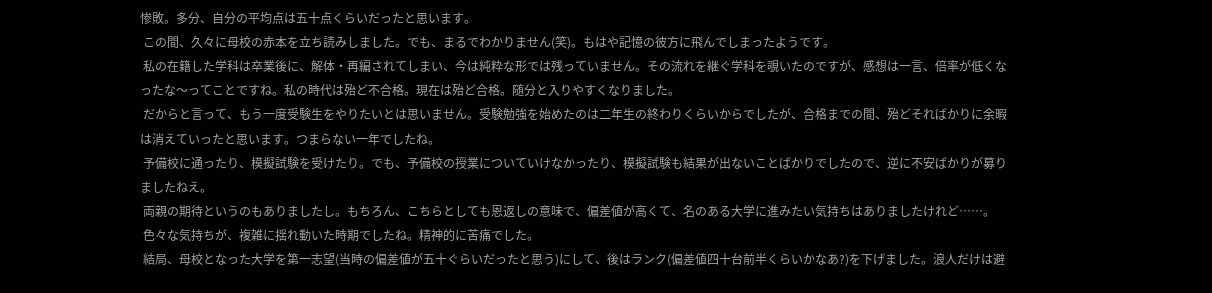惨敗。多分、自分の平均点は五十点くらいだったと思います。
 この間、久々に母校の赤本を立ち読みしました。でも、まるでわかりません(笑)。もはや記憶の彼方に飛んでしまったようです。
 私の在籍した学科は卒業後に、解体・再編されてしまい、今は純粋な形では残っていません。その流れを継ぐ学科を覗いたのですが、感想は一言、倍率が低くなったな〜ってことですね。私の時代は殆ど不合格。現在は殆ど合格。随分と入りやすくなりました。
 だからと言って、もう一度受験生をやりたいとは思いません。受験勉強を始めたのは二年生の終わりくらいからでしたが、合格までの間、殆どそればかりに余暇は消えていったと思います。つまらない一年でしたね。
 予備校に通ったり、模擬試験を受けたり。でも、予備校の授業についていけなかったり、模擬試験も結果が出ないことばかりでしたので、逆に不安ばかりが募りましたねえ。
 両親の期待というのもありましたし。もちろん、こちらとしても恩返しの意味で、偏差値が高くて、名のある大学に進みたい気持ちはありましたけれど……。
 色々な気持ちが、複雑に揺れ動いた時期でしたね。精神的に苦痛でした。
 結局、母校となった大学を第一志望(当時の偏差値が五十ぐらいだったと思う)にして、後はランク(偏差値四十台前半くらいかなあ?)を下げました。浪人だけは避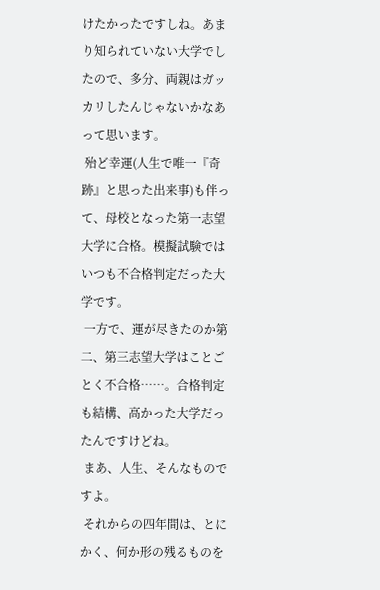けたかったですしね。あまり知られていない大学でしたので、多分、両親はガッカリしたんじゃないかなあって思います。
 殆ど幸運(人生で唯一『奇跡』と思った出来事)も伴って、母校となった第一志望大学に合格。模擬試験ではいつも不合格判定だった大学です。
 一方で、運が尽きたのか第二、第三志望大学はことごとく不合格……。合格判定も結構、高かった大学だったんですけどね。
 まあ、人生、そんなものですよ。
 それからの四年間は、とにかく、何か形の残るものを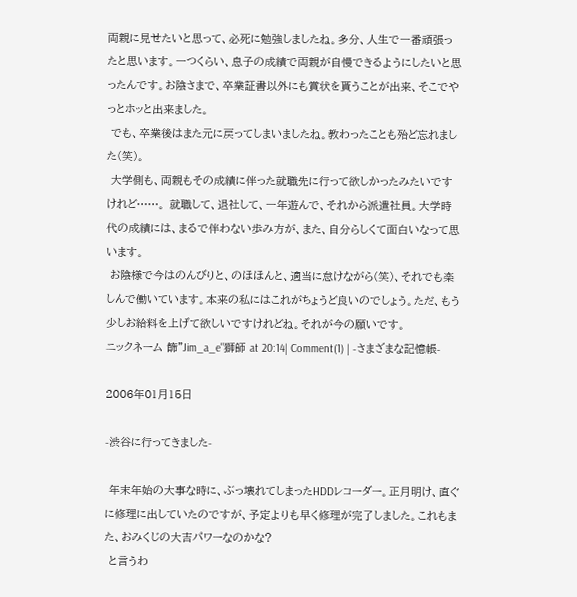両親に見せたいと思って、必死に勉強しましたね。多分、人生で一番頑張ったと思います。一つくらい、息子の成績で両親が自慢できるようにしたいと思ったんです。お陰さまで、卒業証書以外にも賞状を貰うことが出来、そこでやっとホッと出来ました。
 でも、卒業後はまた元に戻ってしまいましたね。教わったことも殆ど忘れました(笑)。
 大学側も、両親もその成績に伴った就職先に行って欲しかったみたいですけれど……。 就職して、退社して、一年遊んで、それから派遣社員。大学時代の成績には、まるで伴わない歩み方が、また、自分らしくて面白いなって思います。
 お陰様で今はのんびりと、のほほんと、適当に怠けながら(笑)、それでも楽しんで働いています。本来の私にはこれがちょうど良いのでしょう。ただ、もう少しお給料を上げて欲しいですけれどね。それが今の願いです。
ニックネーム 篩"Jim_a_e"獅師 at 20:14| Comment(1) | -さまざまな記憶帳-

2006年01月15日

-渋谷に行ってきました-

 年末年始の大事な時に、ぶっ壊れてしまったHDDレコーダー。正月明け、直ぐに修理に出していたのですが、予定よりも早く修理が完了しました。これもまた、おみくじの大吉パワーなのかな?
 と言うわ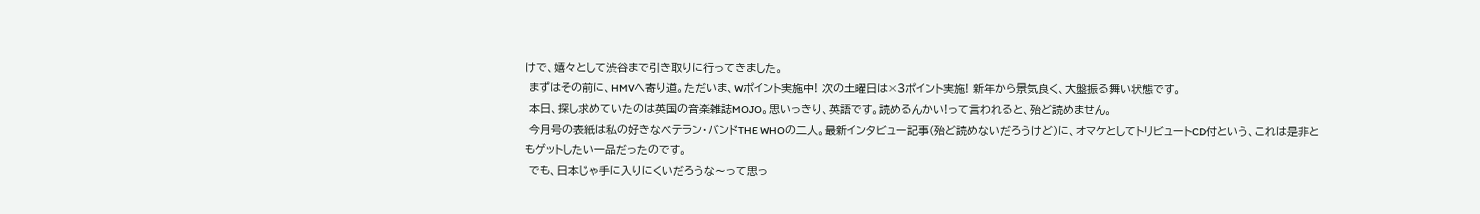けで、嬉々として渋谷まで引き取りに行ってきました。
 まずはその前に、HMVへ寄り道。ただいま、Wポイント実施中! 次の土曜日は×3ポイント実施! 新年から景気良く、大盤振る舞い状態です。
 本日、探し求めていたのは英国の音楽雑誌MOJO。思いっきり、英語です。読めるんかい!って言われると、殆ど読めません。
 今月号の表紙は私の好きなベテラン・バンドTHE WHOの二人。最新インタビュー記事(殆ど読めないだろうけど)に、オマケとしてトリビュートCD付という、これは是非ともゲットしたい一品だったのです。
 でも、日本じゃ手に入りにくいだろうな〜って思っ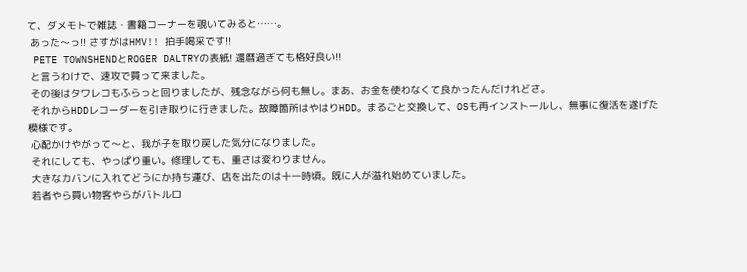て、ダメモトで雑誌・書籍コーナーを覗いてみると……。
 あった〜っ!! さすがはHMV!! 拍手喝采です!!
 PETE TOWNSHENDとROGER DALTRYの表紙! 還暦過ぎても格好良い!!
 と言うわけで、速攻で買って来ました。
 その後はタワレコもふらっと回りましたが、残念ながら何も無し。まあ、お金を使わなくて良かったんだけれどさ。
 それからHDDレコーダーを引き取りに行きました。故障箇所はやはりHDD。まるごと交換して、OSも再インストールし、無事に復活を遂げた模様です。
 心配かけやがって〜と、我が子を取り戻した気分になりました。
 それにしても、やっぱり重い。修理しても、重さは変わりません。
 大きなカバンに入れてどうにか持ち運び、店を出たのは十一時頃。既に人が溢れ始めていました。
 若者やら買い物客やらがバトルロ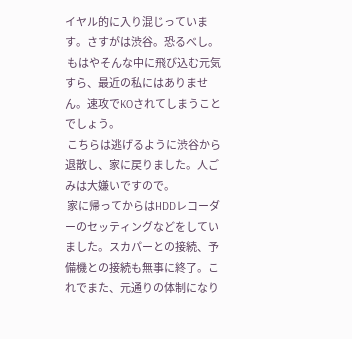イヤル的に入り混じっています。さすがは渋谷。恐るべし。
 もはやそんな中に飛び込む元気すら、最近の私にはありません。速攻でKOされてしまうことでしょう。
 こちらは逃げるように渋谷から退散し、家に戻りました。人ごみは大嫌いですので。
 家に帰ってからはHDDレコーダーのセッティングなどをしていました。スカパーとの接続、予備機との接続も無事に終了。これでまた、元通りの体制になり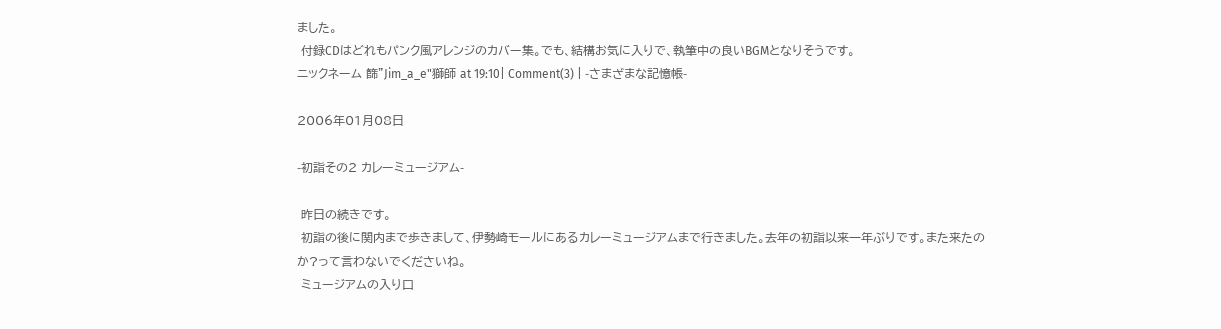ました。
 付録CDはどれもパンク風アレンジのカバー集。でも、結構お気に入りで、執筆中の良いBGMとなりそうです。
ニックネーム 篩"Jim_a_e"獅師 at 19:10| Comment(3) | -さまざまな記憶帳-

2006年01月08日

-初詣その2 カレーミュージアム-

 昨日の続きです。
 初詣の後に関内まで歩きまして、伊勢崎モールにあるカレーミュージアムまで行きました。去年の初詣以来一年ぶりです。また来たのか?って言わないでくださいね。
 ミュージアムの入り口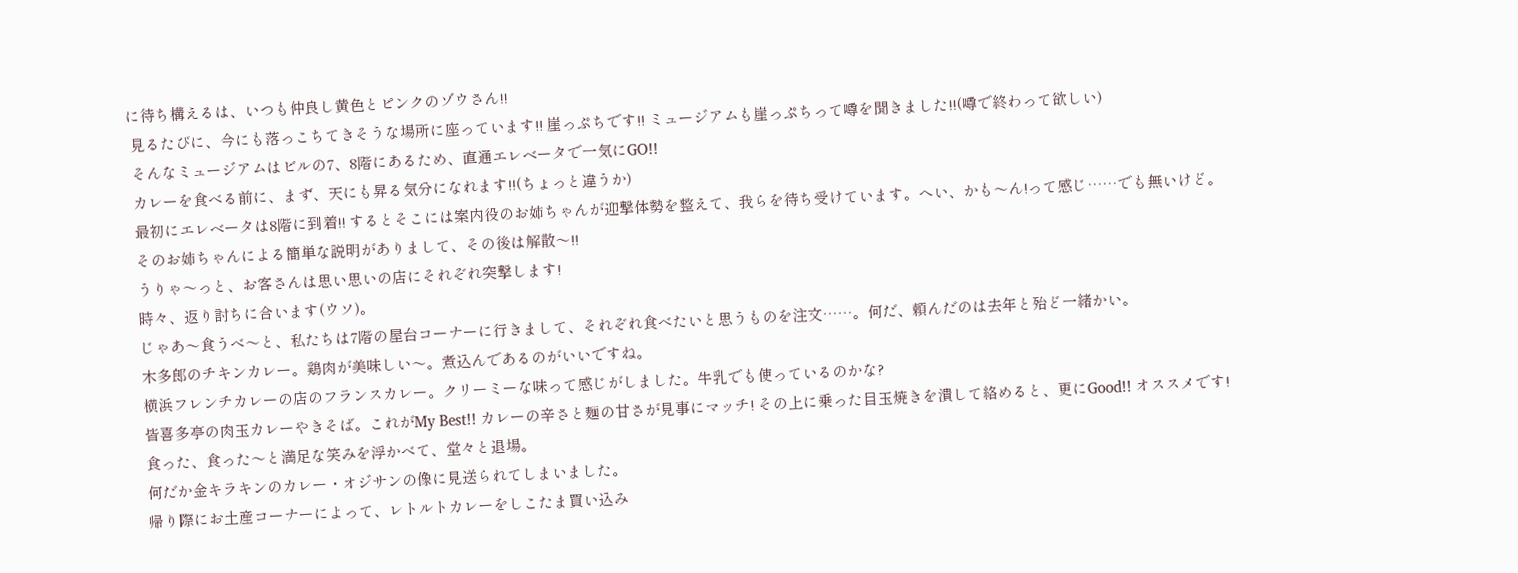に待ち構えるは、いつも仲良し黄色とピンクのゾウさん!!
 見るたびに、今にも落っこちてきそうな場所に座っています!! 崖っぷちです!! ミュージアムも崖っぷちって噂を聞きました!!(噂で終わって欲しい)
 そんなミュージアムはビルの7、8階にあるため、直通エレベータで一気にGO!!
 カレーを食べる前に、まず、天にも昇る気分になれます!!(ちょっと違うか)
 最初にエレベータは8階に到着!! するとそこには案内役のお姉ちゃんが迎撃体勢を整えて、我らを待ち受けています。へい、かも〜ん!って感じ……でも無いけど。
 そのお姉ちゃんによる簡単な説明がありまして、その後は解散〜!!
 うりゃ〜っと、お客さんは思い思いの店にそれぞれ突撃します!
 時々、返り討ちに合います(ウソ)。
 じゃあ〜食うべ〜と、私たちは7階の屋台コーナーに行きまして、それぞれ食べたいと思うものを注文……。何だ、頼んだのは去年と殆ど一緒かい。
 木多郎のチキンカレー。鶏肉が美味しい〜。煮込んであるのがいいですね。
 横浜フレンチカレーの店のフランスカレー。クリーミーな味って感じがしました。牛乳でも使っているのかな?
 皆喜多亭の肉玉カレーやきそば。これがMy Best!! カレーの辛さと麺の甘さが見事にマッチ! その上に乗った目玉焼きを潰して絡めると、更にGood!! オススメです!
 食った、食った〜と満足な笑みを浮かべて、堂々と退場。
 何だか金キラキンのカレー・オジサンの像に見送られてしまいました。
 帰り際にお土産コーナーによって、レトルトカレーをしこたま買い込み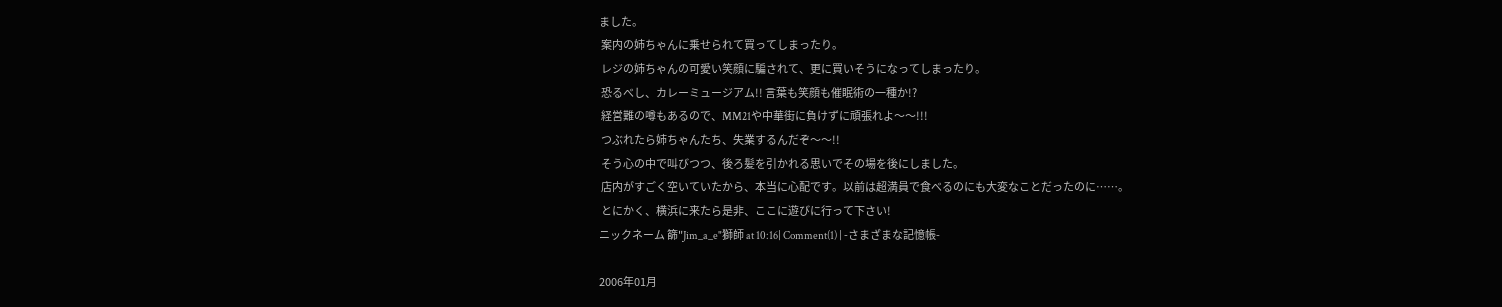ました。
 案内の姉ちゃんに乗せられて買ってしまったり。
 レジの姉ちゃんの可愛い笑顔に騙されて、更に買いそうになってしまったり。
 恐るべし、カレーミュージアム!! 言葉も笑顔も催眠術の一種か!?
 経営難の噂もあるので、MM21や中華街に負けずに頑張れよ〜〜!!!
 つぶれたら姉ちゃんたち、失業するんだぞ〜〜!!
 そう心の中で叫びつつ、後ろ髪を引かれる思いでその場を後にしました。
 店内がすごく空いていたから、本当に心配です。以前は超満員で食べるのにも大変なことだったのに……。
 とにかく、横浜に来たら是非、ここに遊びに行って下さい!
ニックネーム 篩"Jim_a_e"獅師 at 10:16| Comment(1) | -さまざまな記憶帳-

2006年01月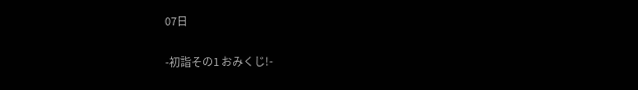07日

-初詣その1 おみくじ!-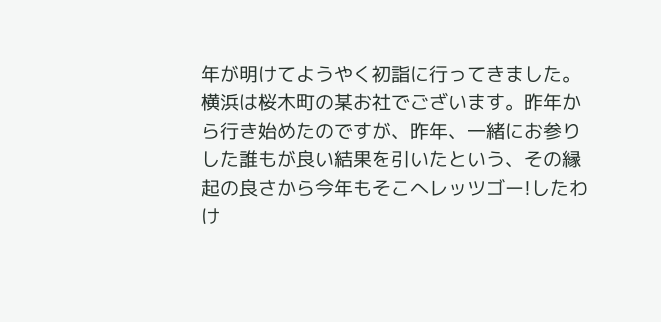年が明けてようやく初詣に行ってきました。横浜は桜木町の某お社でございます。昨年から行き始めたのですが、昨年、一緒にお参りした誰もが良い結果を引いたという、その縁起の良さから今年もそこへレッツゴー!したわけ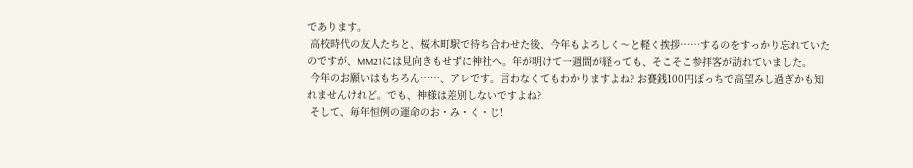であります。
 高校時代の友人たちと、桜木町駅で待ち合わせた後、今年もよろしく〜と軽く挨拶……するのをすっかり忘れていたのですが、MM21には見向きもせずに神社へ。年が明けて一週間が経っても、そこそこ参拝客が訪れていました。
 今年のお願いはもちろん……、アレです。言わなくてもわかりますよね? お賽銭100円ぽっちで高望みし過ぎかも知れませんけれど。でも、神様は差別しないですよね?
 そして、毎年恒例の運命のお・み・く・じ!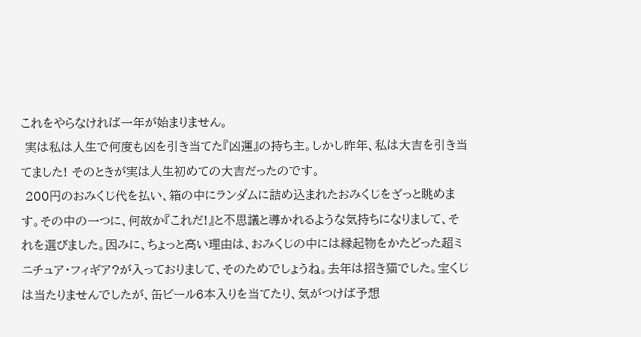これをやらなければ一年が始まりません。
 実は私は人生で何度も凶を引き当てた『凶運』の持ち主。しかし昨年、私は大吉を引き当てました! そのときが実は人生初めての大吉だったのです。
 200円のおみくじ代を払い、箱の中にランダムに詰め込まれたおみくじをざっと眺めます。その中の一つに、何故か『これだ!』と不思議と導かれるような気持ちになりまして、それを選びました。因みに、ちょっと高い理由は、おみくじの中には縁起物をかたどった超ミニチュア・フィギア?が入っておりまして、そのためでしょうね。去年は招き猫でした。宝くじは当たりませんでしたが、缶ビール6本入りを当てたり、気がつけば予想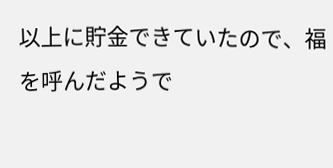以上に貯金できていたので、福を呼んだようで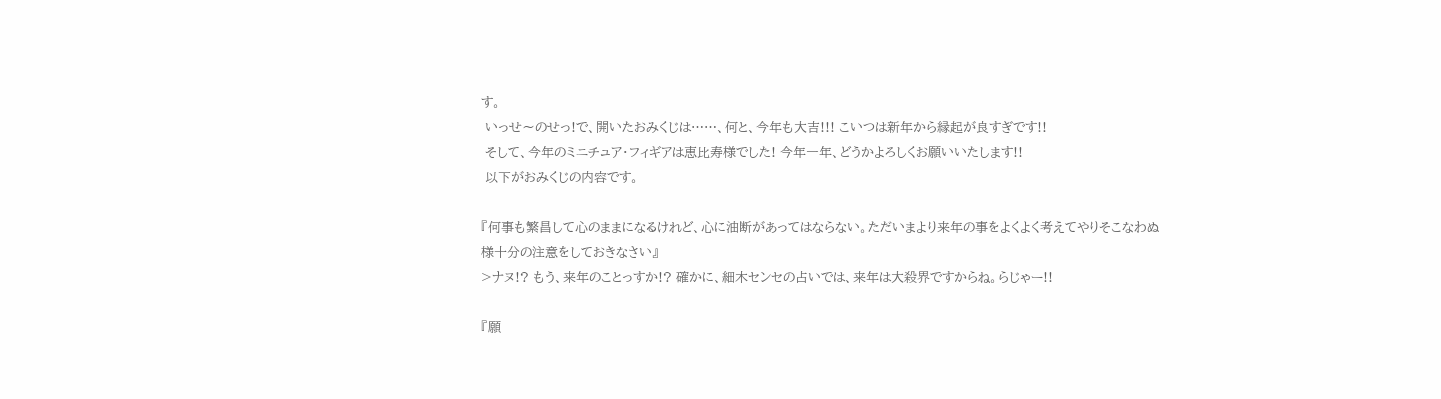す。
 いっせ〜のせっ!で、開いたおみくじは……、何と、今年も大吉!!! こいつは新年から縁起が良すぎです!!
 そして、今年のミニチュア・フィギアは恵比寿様でした! 今年一年、どうかよろしくお願いいたします!!
 以下がおみくじの内容です。

『何事も繁昌して心のままになるけれど、心に油断があってはならない。ただいまより来年の事をよくよく考えてやりそこなわぬ様十分の注意をしておきなさい』
>ナヌ!? もう、来年のことっすか!? 確かに、細木センセの占いでは、来年は大殺界ですからね。らじゃー!!

『願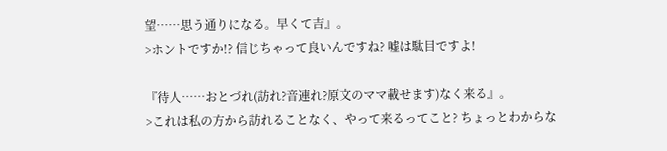望……思う通りになる。早くて吉』。
>ホントですか!? 信じちゃって良いんですね? 嘘は駄目ですよ!

『待人……おとづれ(訪れ?音連れ?原文のママ載せます)なく来る』。
>これは私の方から訪れることなく、やって来るってこと? ちょっとわからな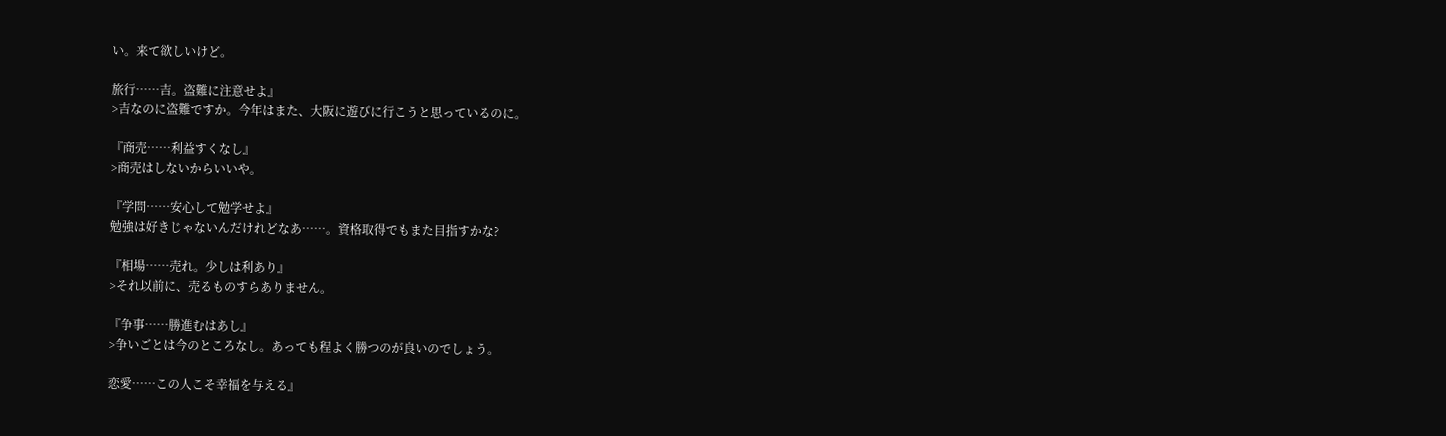い。来て欲しいけど。

旅行……吉。盗難に注意せよ』
>吉なのに盗難ですか。今年はまた、大阪に遊びに行こうと思っているのに。

『商売……利益すくなし』
>商売はしないからいいや。

『学問……安心して勉学せよ』
勉強は好きじゃないんだけれどなあ……。資格取得でもまた目指すかな?

『相場……売れ。少しは利あり』
>それ以前に、売るものすらありません。

『争事……勝進むはあし』
>争いごとは今のところなし。あっても程よく勝つのが良いのでしょう。

恋愛……この人こそ幸福を与える』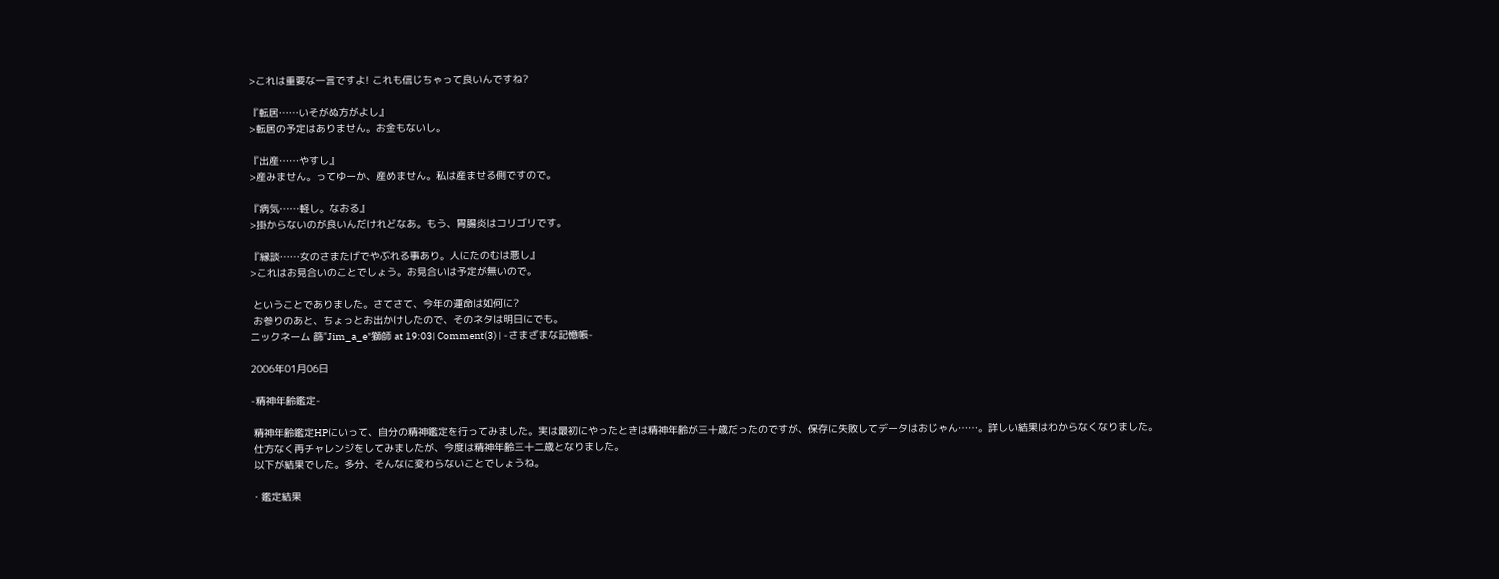>これは重要な一言ですよ! これも信じちゃって良いんですね?

『転居……いそがぬ方がよし』
>転居の予定はありません。お金もないし。

『出産……やすし』
>産みません。ってゆーか、産めません。私は産ませる側ですので。

『病気……軽し。なおる』
>掛からないのが良いんだけれどなあ。もう、胃腸炎はコリゴリです。

『縁談……女のさまたげでやぶれる事あり。人にたのむは悪し』
>これはお見合いのことでしょう。お見合いは予定が無いので。

 ということでありました。さてさて、今年の運命は如何に?
 お参りのあと、ちょっとお出かけしたので、そのネタは明日にでも。
ニックネーム 篩"Jim_a_e"獅師 at 19:03| Comment(3) | -さまざまな記憶帳-

2006年01月06日

-精神年齢鑑定-

 精神年齢鑑定HPにいって、自分の精神鑑定を行ってみました。実は最初にやったときは精神年齢が三十歳だったのですが、保存に失敗してデータはおじゃん……。詳しい結果はわからなくなりました。
 仕方なく再チャレンジをしてみましたが、今度は精神年齢三十二歳となりました。
 以下が結果でした。多分、そんなに変わらないことでしょうね。

・鑑定結果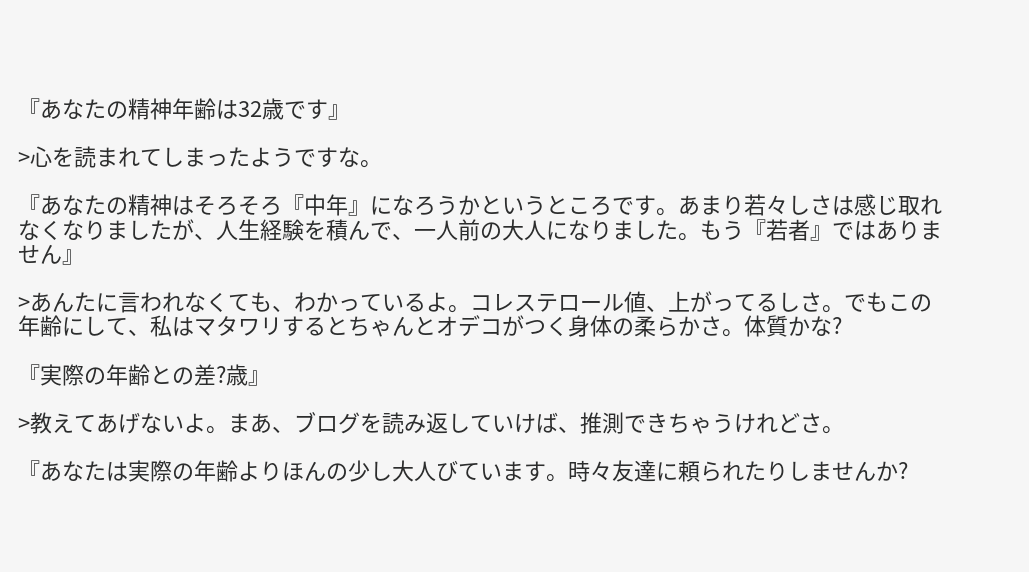『あなたの精神年齢は32歳です』

>心を読まれてしまったようですな。

『あなたの精神はそろそろ『中年』になろうかというところです。あまり若々しさは感じ取れなくなりましたが、人生経験を積んで、一人前の大人になりました。もう『若者』ではありません』

>あんたに言われなくても、わかっているよ。コレステロール値、上がってるしさ。でもこの年齢にして、私はマタワリするとちゃんとオデコがつく身体の柔らかさ。体質かな?

『実際の年齢との差?歳』

>教えてあげないよ。まあ、ブログを読み返していけば、推測できちゃうけれどさ。

『あなたは実際の年齢よりほんの少し大人びています。時々友達に頼られたりしませんか?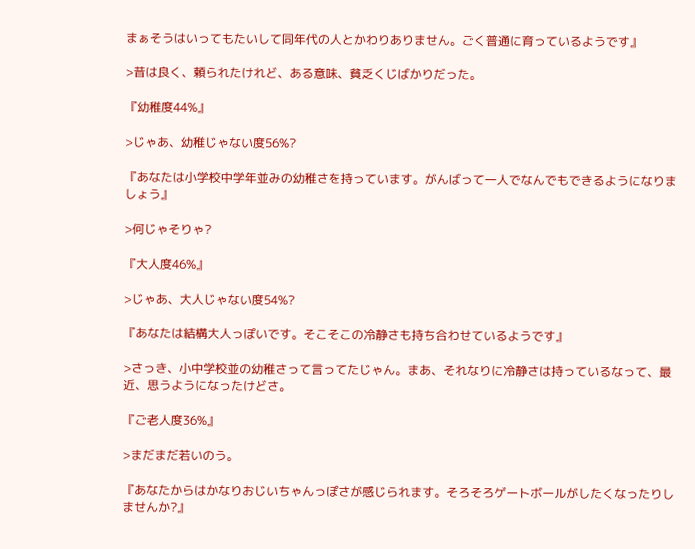まぁそうはいってもたいして同年代の人とかわりありません。ごく普通に育っているようです』

>昔は良く、頼られたけれど、ある意味、貧乏くじばかりだった。

『幼稚度44%』

>じゃあ、幼稚じゃない度56%?

『あなたは小学校中学年並みの幼稚さを持っています。がんばって一人でなんでもできるようになりましょう』

>何じゃそりゃ?

『大人度46%』

>じゃあ、大人じゃない度54%?

『あなたは結構大人っぽいです。そこそこの冷静さも持ち合わせているようです』

>さっき、小中学校並の幼稚さって言ってたじゃん。まあ、それなりに冷静さは持っているなって、最近、思うようになったけどさ。

『ご老人度36%』

>まだまだ若いのう。

『あなたからはかなりおじいちゃんっぽさが感じられます。そろそろゲートボールがしたくなったりしませんか?』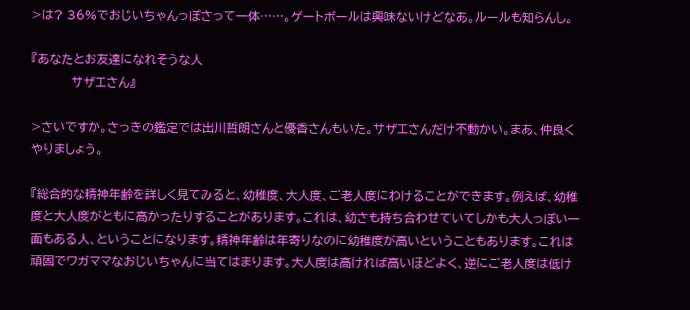>は? 36%でおじいちゃんっぽさって一体……。ゲートボールは興味ないけどなあ。ルールも知らんし。

『あなたとお友達になれそうな人
          サザエさん』

>さいですか。さっきの鑑定では出川哲朗さんと優香さんもいた。サザエさんだけ不動かい。まあ、仲良くやりましょう。

『総合的な精神年齢を詳しく見てみると、幼稚度、大人度、ご老人度にわけることができます。例えば、幼稚度と大人度がともに高かったりすることがあります。これは、幼さも持ち合わせていてしかも大人っぽい一面もある人、ということになります。精神年齢は年寄りなのに幼稚度が高いということもあります。これは頑固でワガママなおじいちゃんに当てはまります。大人度は高ければ高いほどよく、逆にご老人度は低け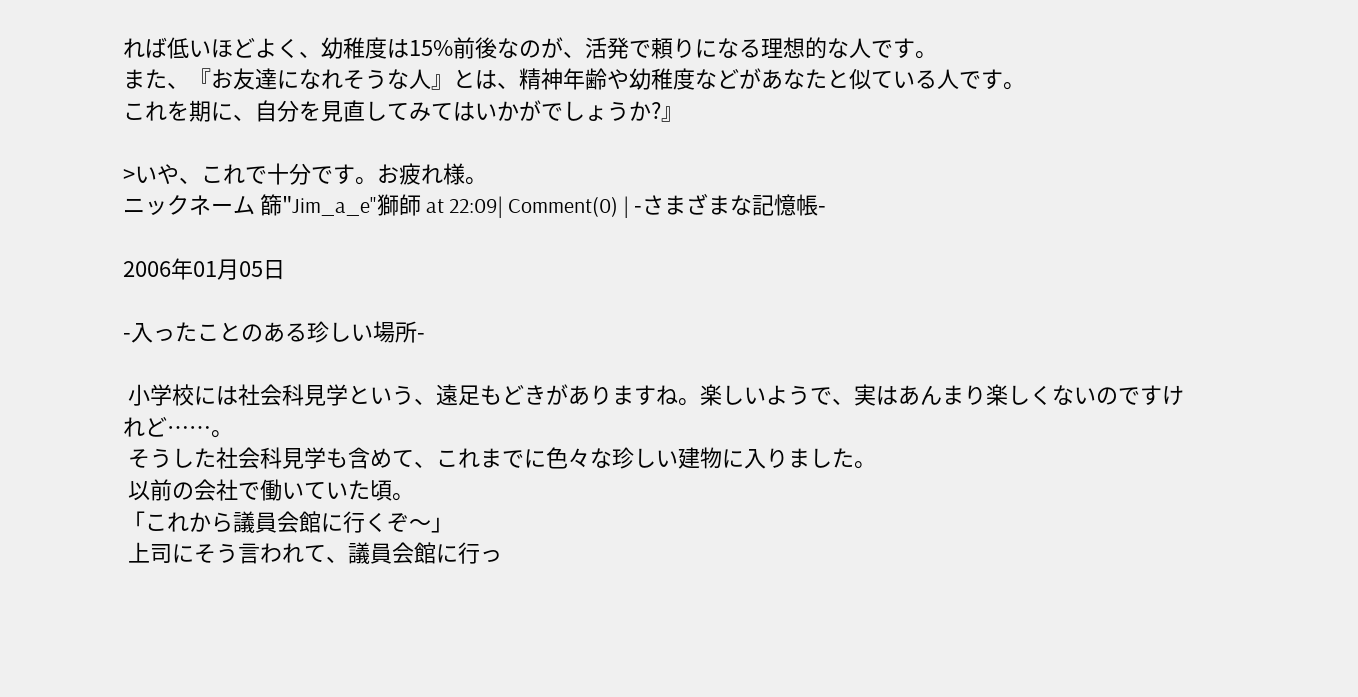れば低いほどよく、幼稚度は15%前後なのが、活発で頼りになる理想的な人です。
また、『お友達になれそうな人』とは、精神年齢や幼稚度などがあなたと似ている人です。
これを期に、自分を見直してみてはいかがでしょうか?』

>いや、これで十分です。お疲れ様。
ニックネーム 篩"Jim_a_e"獅師 at 22:09| Comment(0) | -さまざまな記憶帳-

2006年01月05日

-入ったことのある珍しい場所-

 小学校には社会科見学という、遠足もどきがありますね。楽しいようで、実はあんまり楽しくないのですけれど……。
 そうした社会科見学も含めて、これまでに色々な珍しい建物に入りました。
 以前の会社で働いていた頃。
「これから議員会館に行くぞ〜」
 上司にそう言われて、議員会館に行っ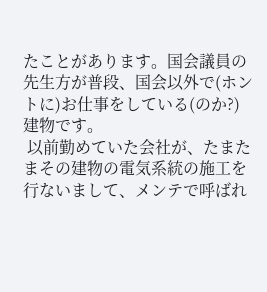たことがあります。国会議員の先生方が普段、国会以外で(ホントに)お仕事をしている(のか?)建物です。
 以前勤めていた会社が、たまたまその建物の電気系統の施工を行ないまして、メンテで呼ばれ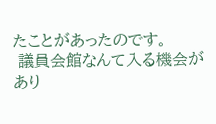たことがあったのです。
 議員会館なんて入る機会があり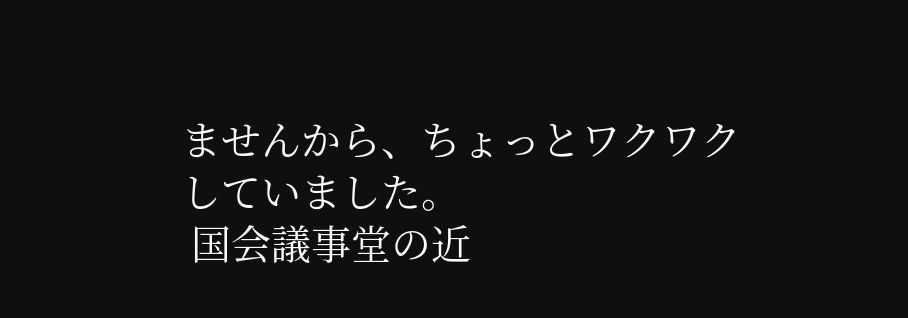ませんから、ちょっとワクワクしていました。
 国会議事堂の近